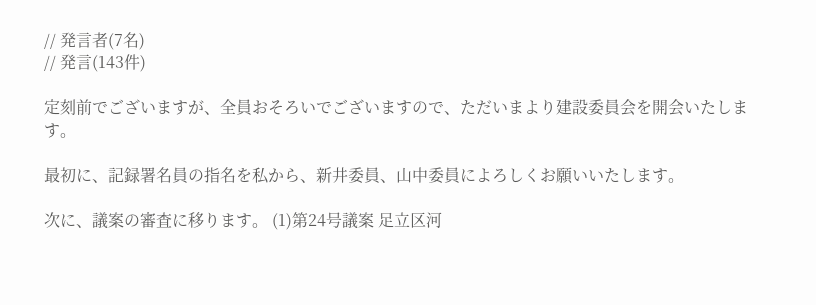// 発言者(7名)
// 発言(143件)

定刻前でございますが、全員おそろいでございますので、ただいまより建設委員会を開会いたします。

最初に、記録署名員の指名を私から、新井委員、山中委員によろしくお願いいたします。

次に、議案の審査に移ります。 (1)第24号議案 足立区河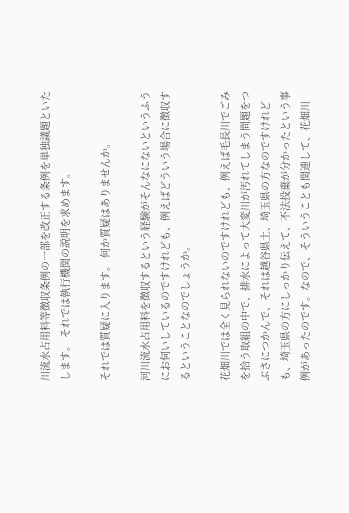川流水占用料等徴収条例の一部を改正する条例を単独議題といたします。 それでは執行機関の説明を求めます。

それでは質疑に入ります。 何か質疑はありませんか。

河川流水占用料を徴収するという経験がそんなにないというふうにお伺いしているのですけれども、例えばどういう場合に徴収するということなのでしょうか。

花畑川では全く見られないのですけれども、例えば毛長川でごみを拾う取組の中で、排水によって大変川が汚れてしまう問題をつぶさにつかんで、それは越谷県土、埼玉県の方なのですけれども、埼玉県の方にしっかり伝えて、不法投棄が分かったという事例があったのです。なので、そういうことも関連して、花畑川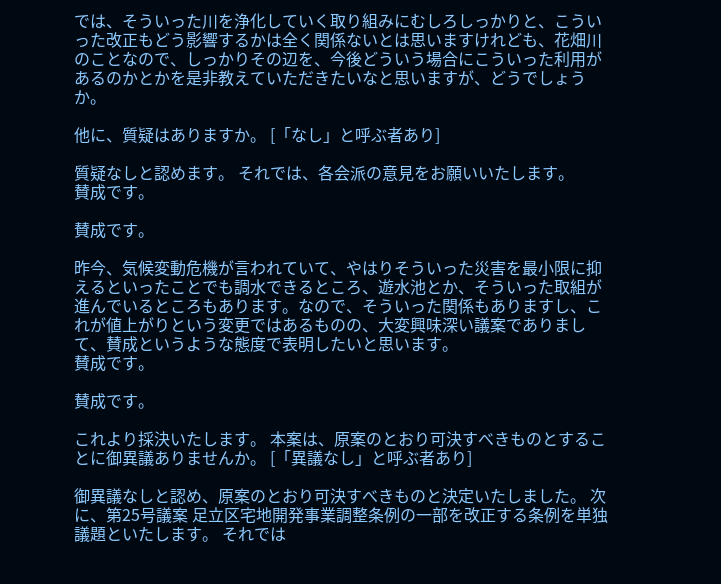では、そういった川を浄化していく取り組みにむしろしっかりと、こういった改正もどう影響するかは全く関係ないとは思いますけれども、花畑川のことなので、しっかりその辺を、今後どういう場合にこういった利用があるのかとかを是非教えていただきたいなと思いますが、どうでしょうか。

他に、質疑はありますか。 [「なし」と呼ぶ者あり]

質疑なしと認めます。 それでは、各会派の意見をお願いいたします。
賛成です。

賛成です。

昨今、気候変動危機が言われていて、やはりそういった災害を最小限に抑えるといったことでも調水できるところ、遊水池とか、そういった取組が進んでいるところもあります。なので、そういった関係もありますし、これが値上がりという変更ではあるものの、大変興味深い議案でありまして、賛成というような態度で表明したいと思います。
賛成です。

賛成です。

これより採決いたします。 本案は、原案のとおり可決すべきものとすることに御異議ありませんか。 [「異議なし」と呼ぶ者あり]

御異議なしと認め、原案のとおり可決すべきものと決定いたしました。 次に、第25号議案 足立区宅地開発事業調整条例の一部を改正する条例を単独議題といたします。 それでは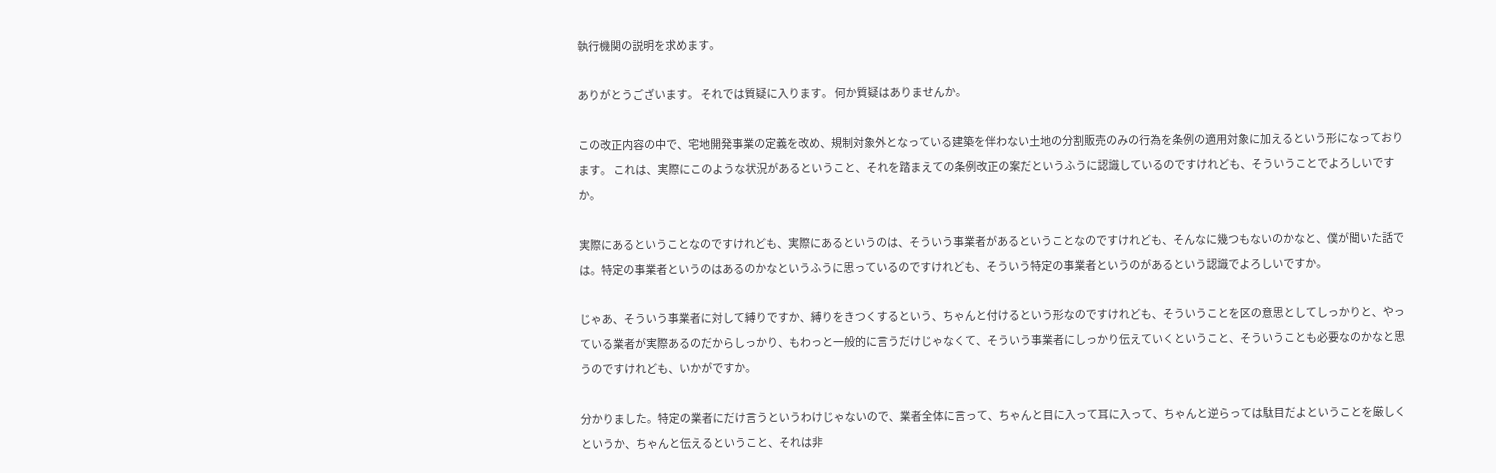執行機関の説明を求めます。

ありがとうございます。 それでは質疑に入ります。 何か質疑はありませんか。

この改正内容の中で、宅地開発事業の定義を改め、規制対象外となっている建築を伴わない土地の分割販売のみの行為を条例の適用対象に加えるという形になっております。 これは、実際にこのような状況があるということ、それを踏まえての条例改正の案だというふうに認識しているのですけれども、そういうことでよろしいですか。

実際にあるということなのですけれども、実際にあるというのは、そういう事業者があるということなのですけれども、そんなに幾つもないのかなと、僕が聞いた話では。特定の事業者というのはあるのかなというふうに思っているのですけれども、そういう特定の事業者というのがあるという認識でよろしいですか。

じゃあ、そういう事業者に対して縛りですか、縛りをきつくするという、ちゃんと付けるという形なのですけれども、そういうことを区の意思としてしっかりと、やっている業者が実際あるのだからしっかり、もわっと一般的に言うだけじゃなくて、そういう事業者にしっかり伝えていくということ、そういうことも必要なのかなと思うのですけれども、いかがですか。

分かりました。特定の業者にだけ言うというわけじゃないので、業者全体に言って、ちゃんと目に入って耳に入って、ちゃんと逆らっては駄目だよということを厳しくというか、ちゃんと伝えるということ、それは非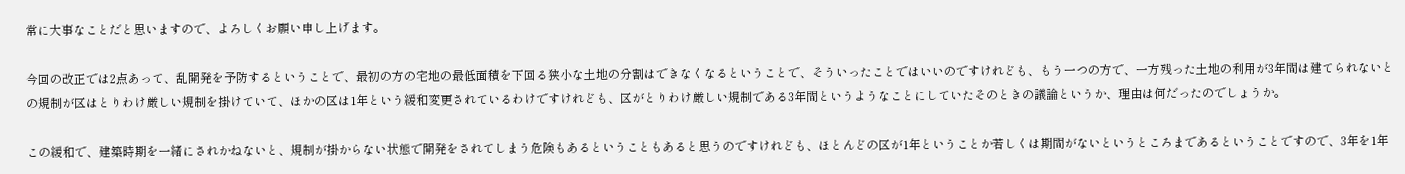常に大事なことだと思いますので、よろしくお願い申し上げます。

今回の改正では2点あって、乱開発を予防するということで、最初の方の宅地の最低面積を下回る狭小な土地の分割はできなくなるということで、そういったことではいいのですけれども、もう一つの方で、一方残った土地の利用が3年間は建てられないとの規制が区はとりわけ厳しい規制を掛けていて、ほかの区は1年という緩和変更されているわけですけれども、区がとりわけ厳しい規制である3年間というようなことにしていたそのときの議論というか、理由は何だったのでしょうか。

この緩和で、建築時期を一緒にされかねないと、規制が掛からない状態で開発をされてしまう危険もあるということもあると思うのですけれども、ほとんどの区が1年ということか若しくは期間がないというところまであるということですので、3年を1年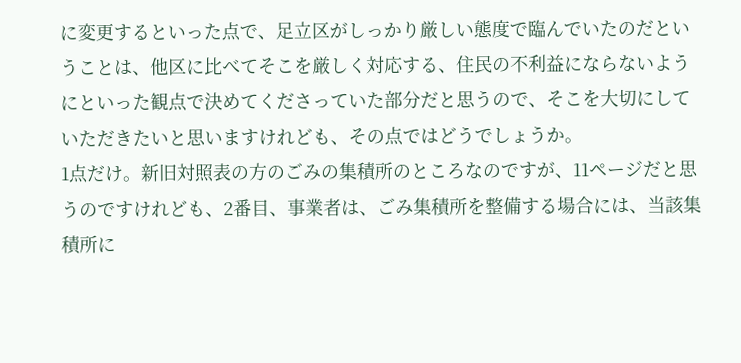に変更するといった点で、足立区がしっかり厳しい態度で臨んでいたのだということは、他区に比べてそこを厳しく対応する、住民の不利益にならないようにといった観点で決めてくださっていた部分だと思うので、そこを大切にしていただきたいと思いますけれども、その点ではどうでしょうか。
1点だけ。新旧対照表の方のごみの集積所のところなのですが、11ページだと思うのですけれども、2番目、事業者は、ごみ集積所を整備する場合には、当該集積所に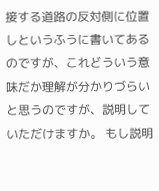接する道路の反対側に位置しというふうに書いてあるのですが、これどういう意味だか理解が分かりづらいと思うのですが、説明していただけますか。 もし説明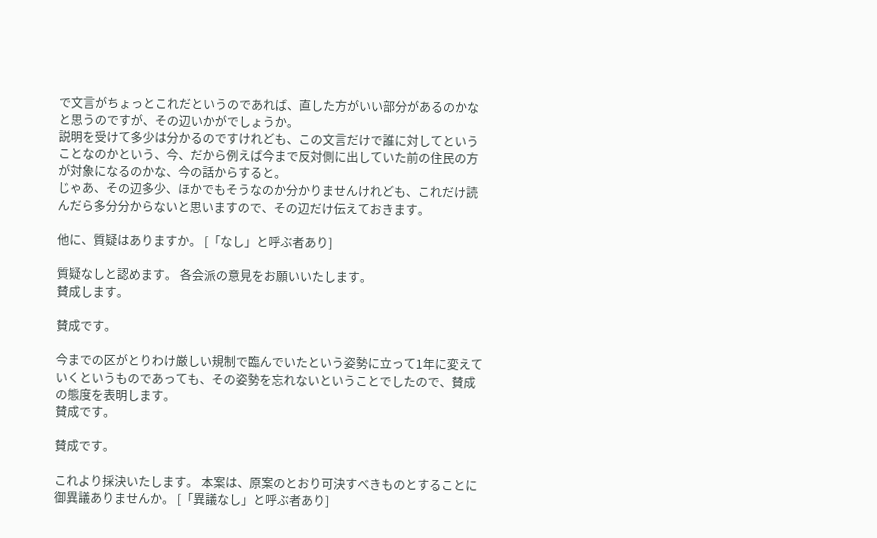で文言がちょっとこれだというのであれば、直した方がいい部分があるのかなと思うのですが、その辺いかがでしょうか。
説明を受けて多少は分かるのですけれども、この文言だけで誰に対してということなのかという、今、だから例えば今まで反対側に出していた前の住民の方が対象になるのかな、今の話からすると。
じゃあ、その辺多少、ほかでもそうなのか分かりませんけれども、これだけ読んだら多分分からないと思いますので、その辺だけ伝えておきます。

他に、質疑はありますか。 [「なし」と呼ぶ者あり]

質疑なしと認めます。 各会派の意見をお願いいたします。
賛成します。

賛成です。

今までの区がとりわけ厳しい規制で臨んでいたという姿勢に立って1年に変えていくというものであっても、その姿勢を忘れないということでしたので、賛成の態度を表明します。
賛成です。

賛成です。

これより採決いたします。 本案は、原案のとおり可決すべきものとすることに御異議ありませんか。 [「異議なし」と呼ぶ者あり]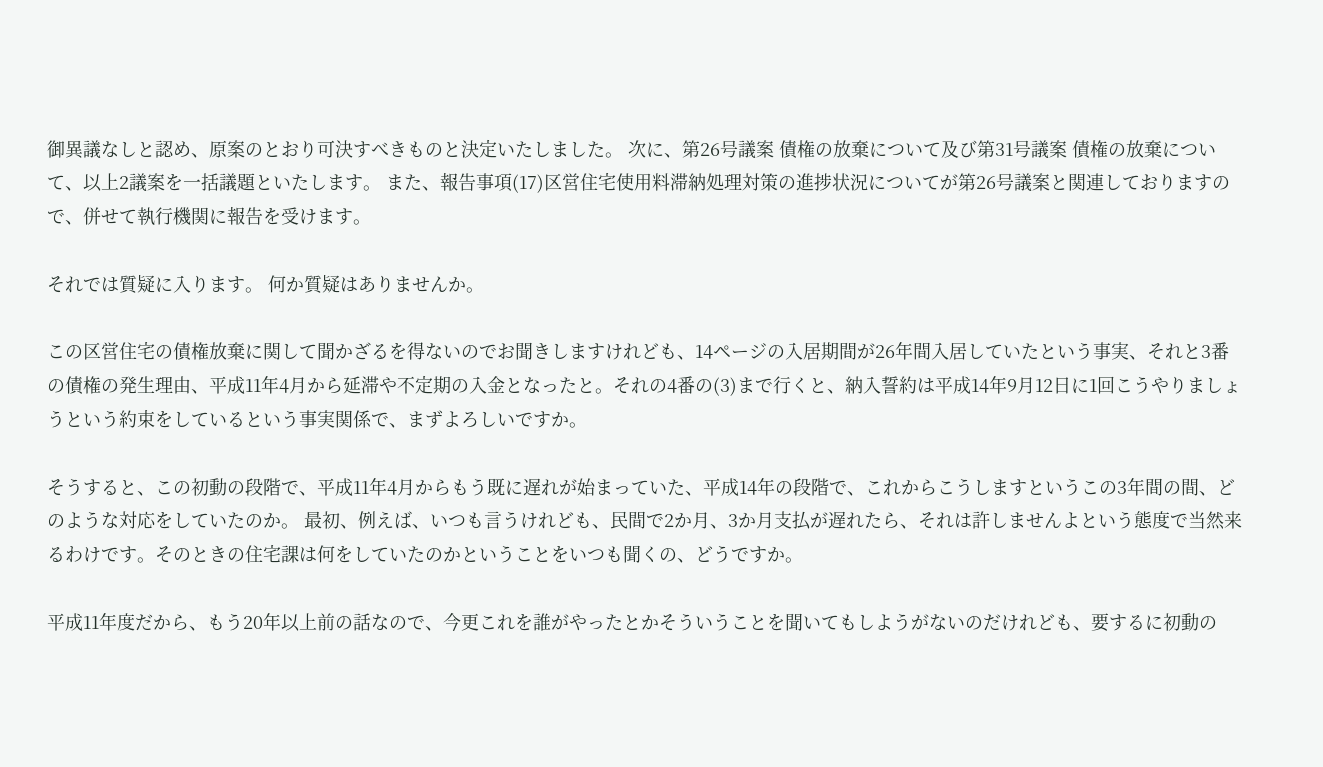御異議なしと認め、原案のとおり可決すべきものと決定いたしました。 次に、第26号議案 債権の放棄について及び第31号議案 債権の放棄について、以上2議案を一括議題といたします。 また、報告事項(17)区営住宅使用料滞納処理対策の進捗状況についてが第26号議案と関連しておりますので、併せて執行機関に報告を受けます。

それでは質疑に入ります。 何か質疑はありませんか。

この区営住宅の債権放棄に関して聞かざるを得ないのでお聞きしますけれども、14ページの入居期間が26年間入居していたという事実、それと3番の債権の発生理由、平成11年4月から延滞や不定期の入金となったと。それの4番の(3)まで行くと、納入誓約は平成14年9月12日に1回こうやりましょうという約束をしているという事実関係で、まずよろしいですか。

そうすると、この初動の段階で、平成11年4月からもう既に遅れが始まっていた、平成14年の段階で、これからこうしますというこの3年間の間、どのような対応をしていたのか。 最初、例えば、いつも言うけれども、民間で2か月、3か月支払が遅れたら、それは許しませんよという態度で当然来るわけです。そのときの住宅課は何をしていたのかということをいつも聞くの、どうですか。

平成11年度だから、もう20年以上前の話なので、今更これを誰がやったとかそういうことを聞いてもしようがないのだけれども、要するに初動の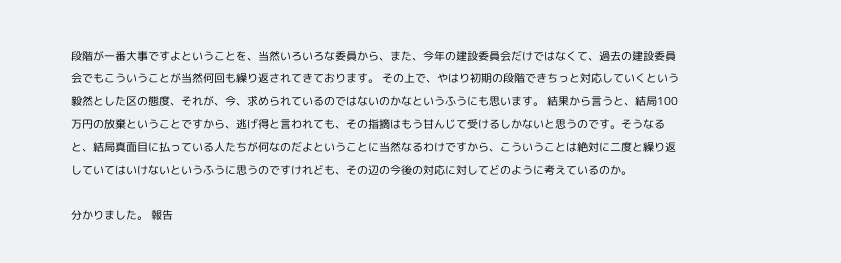段階が一番大事ですよということを、当然いろいろな委員から、また、今年の建設委員会だけではなくて、過去の建設委員会でもこういうことが当然何回も繰り返されてきております。 その上で、やはり初期の段階できちっと対応していくという毅然とした区の態度、それが、今、求められているのではないのかなというふうにも思います。 結果から言うと、結局100万円の放棄ということですから、逃げ得と言われても、その指摘はもう甘んじて受けるしかないと思うのです。そうなると、結局真面目に払っている人たちが何なのだよということに当然なるわけですから、こういうことは絶対に二度と繰り返していてはいけないというふうに思うのですけれども、その辺の今後の対応に対してどのように考えているのか。

分かりました。 報告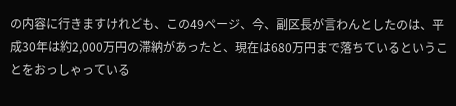の内容に行きますけれども、この49ページ、今、副区長が言わんとしたのは、平成30年は約2,000万円の滞納があったと、現在は680万円まで落ちているということをおっしゃっている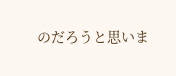のだろうと思いま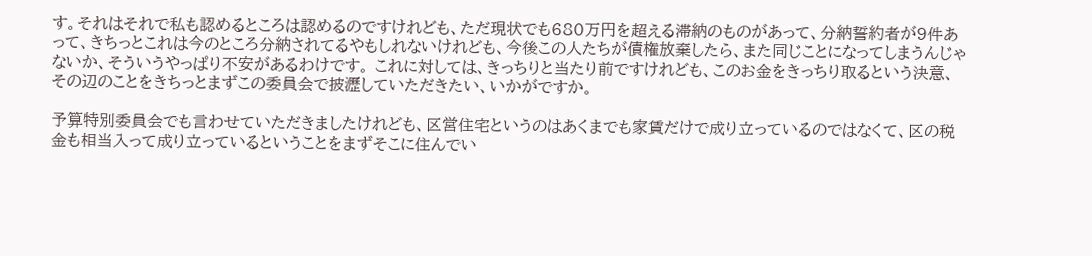す。それはそれで私も認めるところは認めるのですけれども、ただ現状でも680万円を超える滞納のものがあって、分納誓約者が9件あって、きちっとこれは今のところ分納されてるやもしれないけれども、今後この人たちが債権放棄したら、また同じことになってしまうんじゃないか、そういうやっぱり不安があるわけです。 これに対しては、きっちりと当たり前ですけれども、このお金をきっちり取るという決意、その辺のことをきちっとまずこの委員会で披瀝していただきたい、いかがですか。

予算特別委員会でも言わせていただきましたけれども、区営住宅というのはあくまでも家賃だけで成り立っているのではなくて、区の税金も相当入って成り立っているということをまずそこに住んでい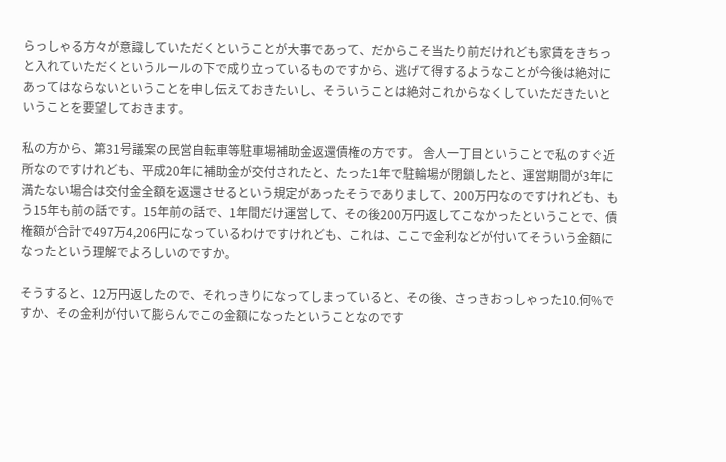らっしゃる方々が意識していただくということが大事であって、だからこそ当たり前だけれども家賃をきちっと入れていただくというルールの下で成り立っているものですから、逃げて得するようなことが今後は絶対にあってはならないということを申し伝えておきたいし、そういうことは絶対これからなくしていただきたいということを要望しておきます。

私の方から、第31号議案の民営自転車等駐車場補助金返還債権の方です。 舎人一丁目ということで私のすぐ近所なのですけれども、平成20年に補助金が交付されたと、たった1年で駐輪場が閉鎖したと、運営期間が3年に満たない場合は交付金全額を返還させるという規定があったそうでありまして、200万円なのですけれども、もう15年も前の話です。15年前の話で、1年間だけ運営して、その後200万円返してこなかったということで、債権額が合計で497万4,206円になっているわけですけれども、これは、ここで金利などが付いてそういう金額になったという理解でよろしいのですか。

そうすると、12万円返したので、それっきりになってしまっていると、その後、さっきおっしゃった10.何%ですか、その金利が付いて膨らんでこの金額になったということなのです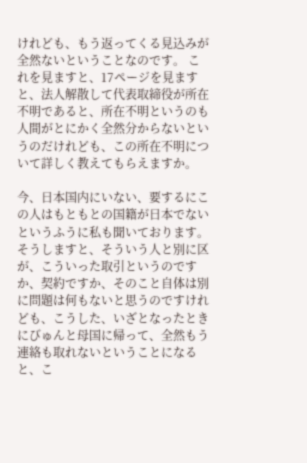けれども、もう返ってくる見込みが全然ないということなのです。 これを見ますと、17ページを見ますと、法人解散して代表取締役が所在不明であると、所在不明というのも人間がとにかく全然分からないというのだけれども、この所在不明について詳しく教えてもらえますか。

今、日本国内にいない、要するにこの人はもともとの国籍が日本でないというふうに私も聞いております。そうしますと、そういう人と別に区が、こういった取引というのですか、契約ですか、そのこと自体は別に問題は何もないと思うのですけれども、こうした、いざとなったときにびゅんと母国に帰って、全然もう連絡も取れないということになると、こ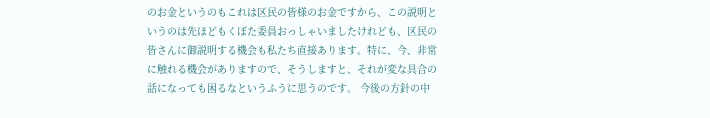のお金というのもこれは区民の皆様のお金ですから、この説明というのは先ほどもくぼた委員おっしゃいましたけれども、区民の皆さんに御説明する機会も私たち直接あります。特に、今、非常に触れる機会がありますので、そうしますと、それが変な具合の話になっても困るなというふうに思うのです。 今後の方針の中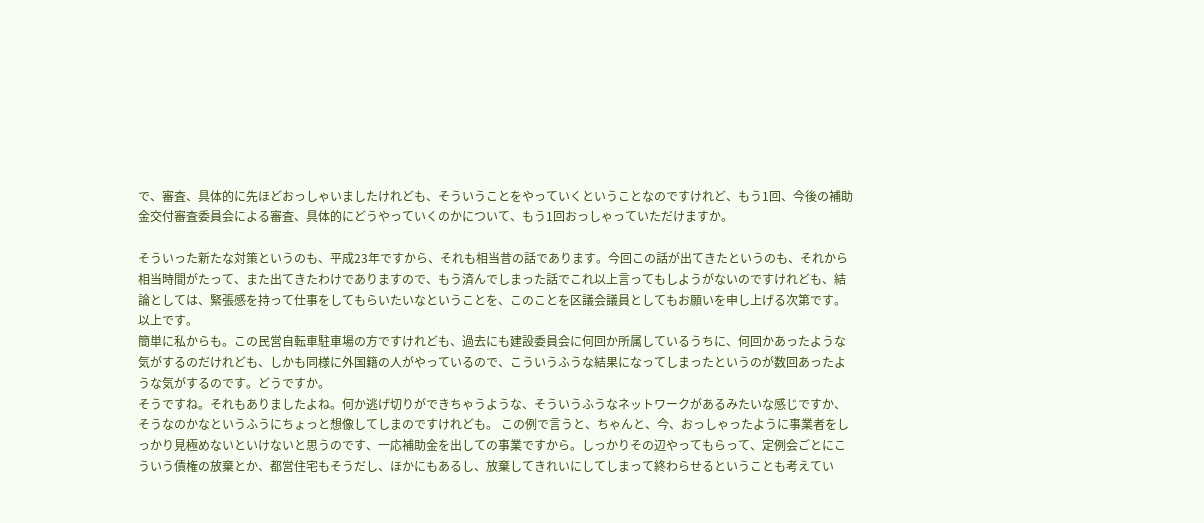で、審査、具体的に先ほどおっしゃいましたけれども、そういうことをやっていくということなのですけれど、もう1回、今後の補助金交付審査委員会による審査、具体的にどうやっていくのかについて、もう1回おっしゃっていただけますか。

そういった新たな対策というのも、平成23年ですから、それも相当昔の話であります。今回この話が出てきたというのも、それから相当時間がたって、また出てきたわけでありますので、もう済んでしまった話でこれ以上言ってもしようがないのですけれども、結論としては、緊張感を持って仕事をしてもらいたいなということを、このことを区議会議員としてもお願いを申し上げる次第です。以上です。
簡単に私からも。この民営自転車駐車場の方ですけれども、過去にも建設委員会に何回か所属しているうちに、何回かあったような気がするのだけれども、しかも同様に外国籍の人がやっているので、こういうふうな結果になってしまったというのが数回あったような気がするのです。どうですか。
そうですね。それもありましたよね。何か逃げ切りができちゃうような、そういうふうなネットワークがあるみたいな感じですか、そうなのかなというふうにちょっと想像してしまのですけれども。 この例で言うと、ちゃんと、今、おっしゃったように事業者をしっかり見極めないといけないと思うのです、一応補助金を出しての事業ですから。しっかりその辺やってもらって、定例会ごとにこういう債権の放棄とか、都営住宅もそうだし、ほかにもあるし、放棄してきれいにしてしまって終わらせるということも考えてい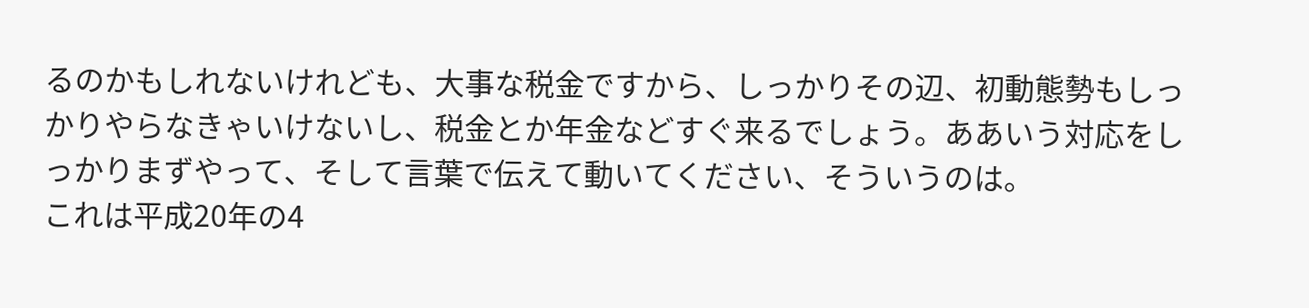るのかもしれないけれども、大事な税金ですから、しっかりその辺、初動態勢もしっかりやらなきゃいけないし、税金とか年金などすぐ来るでしょう。ああいう対応をしっかりまずやって、そして言葉で伝えて動いてください、そういうのは。
これは平成20年の4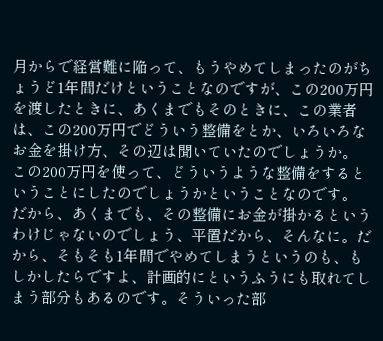月からで経営難に陥って、もうやめてしまったのがちょうど1年間だけということなのですが、この200万円を渡したときに、あくまでもそのときに、この業者は、この200万円でどういう整備をとか、いろいろなお金を掛け方、その辺は聞いていたのでしょうか。
この200万円を使って、どういうような整備をするということにしたのでしょうかということなのです。
だから、あくまでも、その整備にお金が掛かるというわけじゃないのでしょう、平置だから、そんなに。だから、そもそも1年間でやめてしまうというのも、もしかしたらですよ、計画的にというふうにも取れてしまう部分もあるのです。そういった部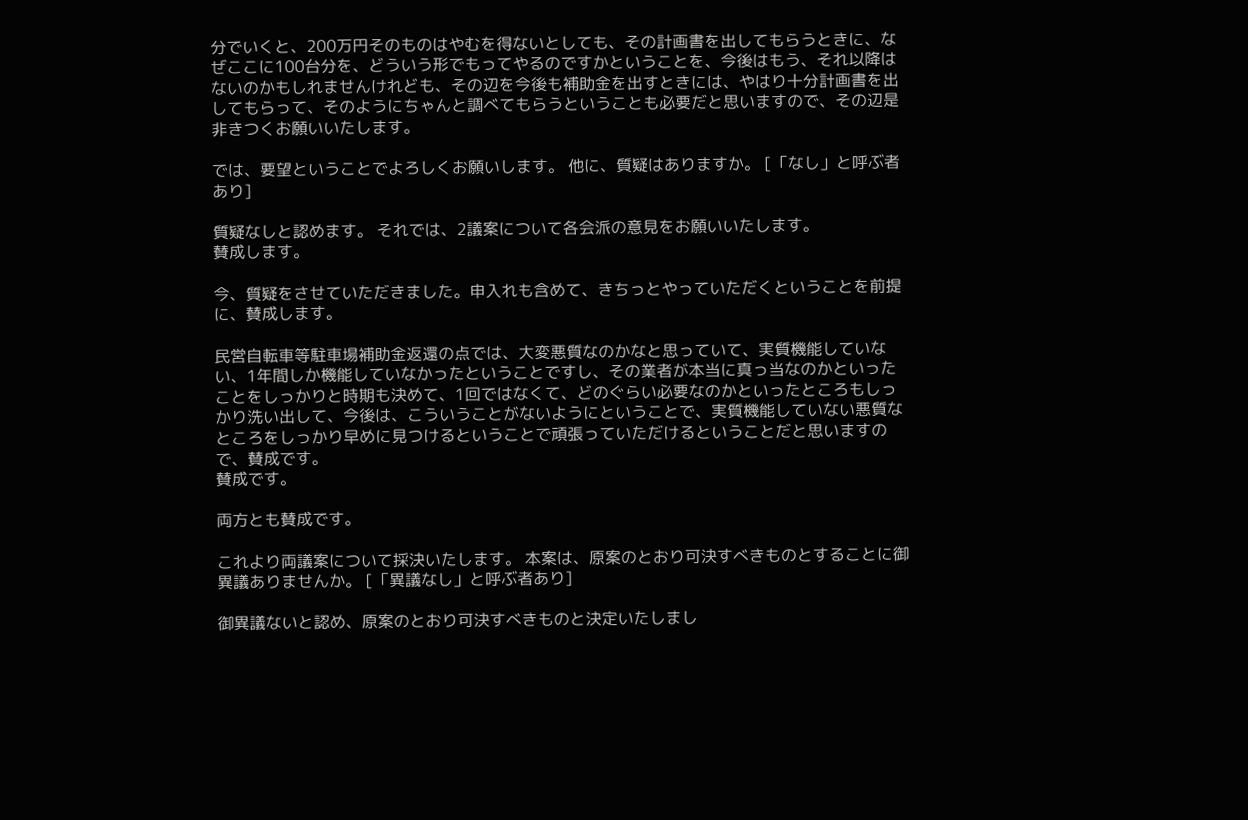分でいくと、200万円そのものはやむを得ないとしても、その計画書を出してもらうときに、なぜここに100台分を、どういう形でもってやるのですかということを、今後はもう、それ以降はないのかもしれませんけれども、その辺を今後も補助金を出すときには、やはり十分計画書を出してもらって、そのようにちゃんと調べてもらうということも必要だと思いますので、その辺是非きつくお願いいたします。

では、要望ということでよろしくお願いします。 他に、質疑はありますか。 [「なし」と呼ぶ者あり]

質疑なしと認めます。 それでは、2議案について各会派の意見をお願いいたします。
賛成します。

今、質疑をさせていただきました。申入れも含めて、きちっとやっていただくということを前提に、賛成します。

民営自転車等駐車場補助金返還の点では、大変悪質なのかなと思っていて、実質機能していない、1年間しか機能していなかったということですし、その業者が本当に真っ当なのかといったことをしっかりと時期も決めて、1回ではなくて、どのぐらい必要なのかといったところもしっかり洗い出して、今後は、こういうことがないようにということで、実質機能していない悪質なところをしっかり早めに見つけるということで頑張っていただけるということだと思いますので、賛成です。
賛成です。

両方とも賛成です。

これより両議案について採決いたします。 本案は、原案のとおり可決すべきものとすることに御異議ありませんか。 [「異議なし」と呼ぶ者あり]

御異議ないと認め、原案のとおり可決すべきものと決定いたしまし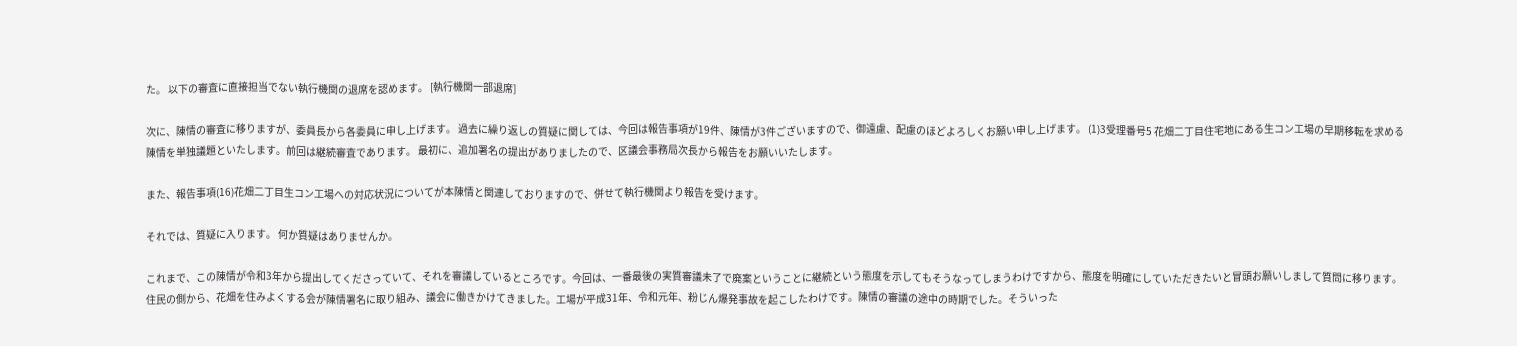た。 以下の審査に直接担当でない執行機関の退席を認めます。 [執行機関一部退席]

次に、陳情の審査に移りますが、委員長から各委員に申し上げます。 過去に繰り返しの質疑に関しては、今回は報告事項が19件、陳情が3件ございますので、御遠慮、配慮のほどよろしくお願い申し上げます。 (1)3受理番号5 花畑二丁目住宅地にある生コン工場の早期移転を求める陳情を単独議題といたします。前回は継続審査であります。 最初に、追加署名の提出がありましたので、区議会事務局次長から報告をお願いいたします。

また、報告事項(16)花畑二丁目生コン工場への対応状況についてが本陳情と関連しておりますので、併せて執行機関より報告を受けます。

それでは、質疑に入ります。 何か質疑はありませんか。

これまで、この陳情が令和3年から提出してくださっていて、それを審議しているところです。今回は、一番最後の実質審議未了で廃案ということに継続という態度を示してもそうなってしまうわけですから、態度を明確にしていただきたいと冒頭お願いしまして質問に移ります。 住民の側から、花畑を住みよくする会が陳情署名に取り組み、議会に働きかけてきました。工場が平成31年、令和元年、粉じん爆発事故を起こしたわけです。陳情の審議の途中の時期でした。そういった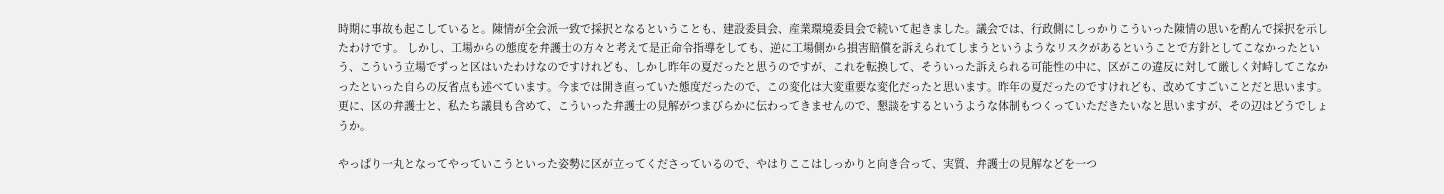時期に事故も起こしていると。陳情が全会派一致で採択となるということも、建設委員会、産業環境委員会で続いて起きました。議会では、行政側にしっかりこういった陳情の思いを酌んで採択を示したわけです。 しかし、工場からの態度を弁護士の方々と考えて是正命令指導をしても、逆に工場側から損害賠償を訴えられてしまうというようなリスクがあるということで方針としてこなかったという、こういう立場でずっと区はいたわけなのですけれども、しかし昨年の夏だったと思うのですが、これを転換して、そういった訴えられる可能性の中に、区がこの違反に対して厳しく対峙してこなかったといった自らの反省点も述べています。今までは開き直っていた態度だったので、この変化は大変重要な変化だったと思います。昨年の夏だったのですけれども、改めてすごいことだと思います。 更に、区の弁護士と、私たち議員も含めて、こういった弁護士の見解がつまびらかに伝わってきませんので、懇談をするというような体制もつくっていただきたいなと思いますが、その辺はどうでしょうか。

やっぱり一丸となってやっていこうといった姿勢に区が立ってくださっているので、やはりここはしっかりと向き合って、実質、弁護士の見解などを一つ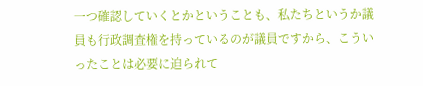一つ確認していくとかということも、私たちというか議員も行政調査権を持っているのが議員ですから、こういったことは必要に迫られて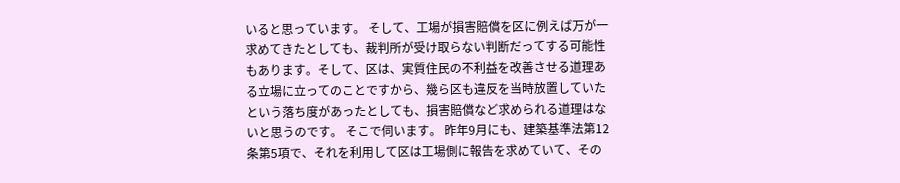いると思っています。 そして、工場が損害賠償を区に例えば万が一求めてきたとしても、裁判所が受け取らない判断だってする可能性もあります。そして、区は、実質住民の不利益を改善させる道理ある立場に立ってのことですから、幾ら区も違反を当時放置していたという落ち度があったとしても、損害賠償など求められる道理はないと思うのです。 そこで伺います。 昨年9月にも、建築基準法第12条第5項で、それを利用して区は工場側に報告を求めていて、その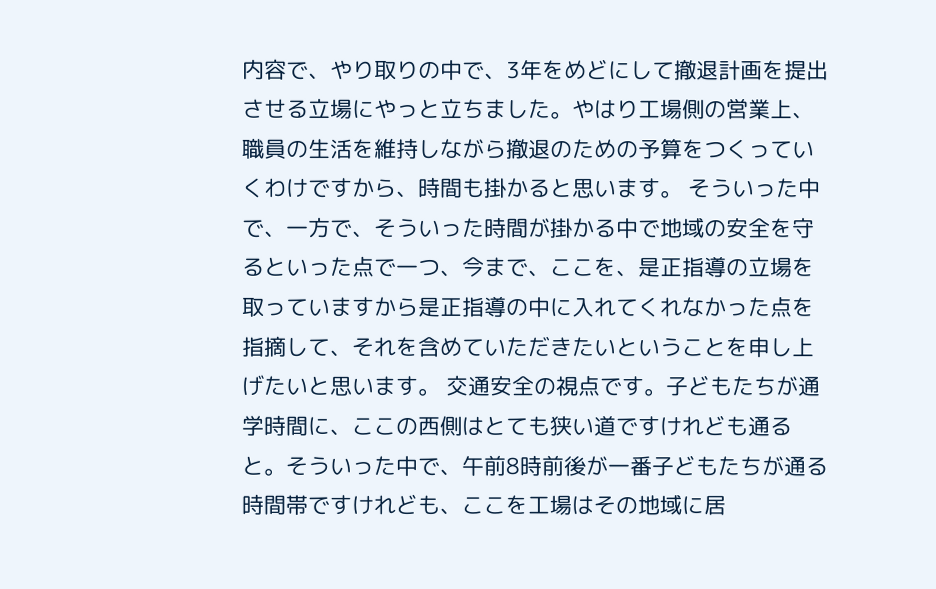内容で、やり取りの中で、3年をめどにして撤退計画を提出させる立場にやっと立ちました。やはり工場側の営業上、職員の生活を維持しながら撤退のための予算をつくっていくわけですから、時間も掛かると思います。 そういった中で、一方で、そういった時間が掛かる中で地域の安全を守るといった点で一つ、今まで、ここを、是正指導の立場を取っていますから是正指導の中に入れてくれなかった点を指摘して、それを含めていただきたいということを申し上げたいと思います。 交通安全の視点です。子どもたちが通学時間に、ここの西側はとても狭い道ですけれども通ると。そういった中で、午前8時前後が一番子どもたちが通る時間帯ですけれども、ここを工場はその地域に居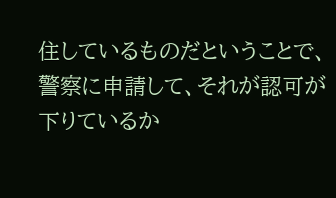住しているものだということで、警察に申請して、それが認可が下りているか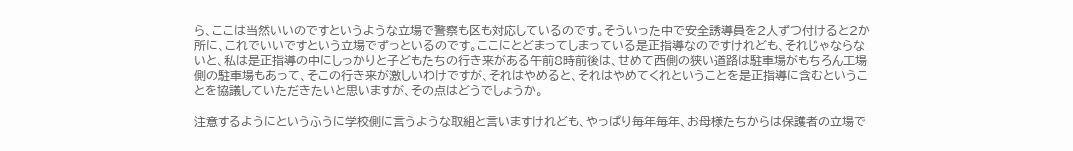ら、ここは当然いいのですというような立場で警察も区も対応しているのです。そういった中で安全誘導員を2人ずつ付けると2か所に、これでいいですという立場でずっといるのです。ここにとどまってしまっている是正指導なのですけれども、それじゃならないと、私は是正指導の中にしっかりと子どもたちの行き来がある午前8時前後は、せめて西側の狭い道路は駐車場がもちろん工場側の駐車場もあって、そこの行き来が激しいわけですが、それはやめると、それはやめてくれということを是正指導に含むということを協議していただきたいと思いますが、その点はどうでしょうか。

注意するようにというふうに学校側に言うような取組と言いますけれども、やっぱり毎年毎年、お母様たちからは保護者の立場で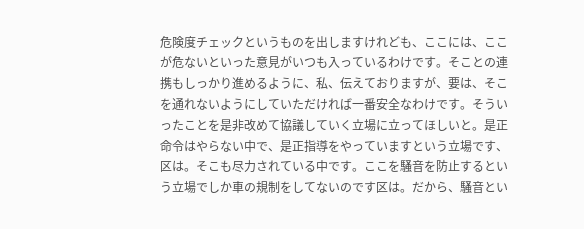危険度チェックというものを出しますけれども、ここには、ここが危ないといった意見がいつも入っているわけです。そことの連携もしっかり進めるように、私、伝えておりますが、要は、そこを通れないようにしていただければ一番安全なわけです。そういったことを是非改めて協議していく立場に立ってほしいと。是正命令はやらない中で、是正指導をやっていますという立場です、区は。そこも尽力されている中です。ここを騒音を防止するという立場でしか車の規制をしてないのです区は。だから、騒音とい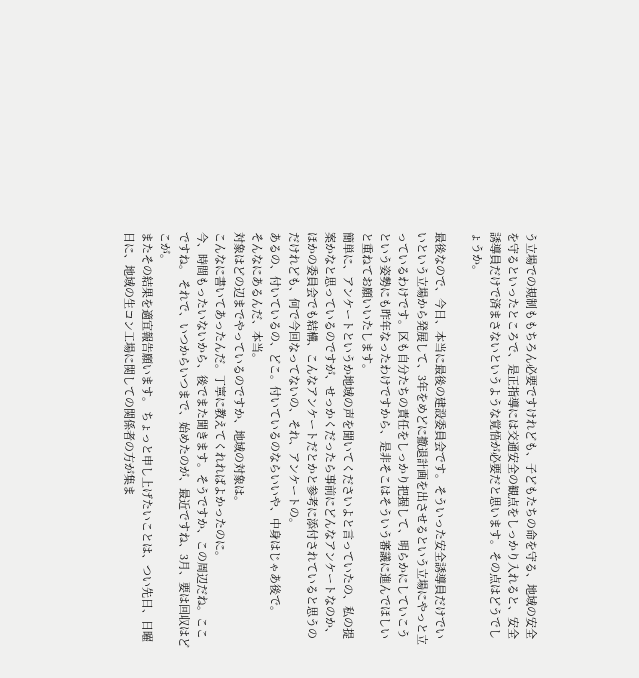う立場での規制ももちろん必要ですけれども、子どもたちの命を守る、地域の安全を守るといったところで、是正指導には交通安全の観点をしっかり入れると、安全誘導員だけで済まさないというような覚悟が必要だと思います。その点はどうでしょうか。

最後なので、今日、本当に最後の建設委員会です。そういった安全誘導員だけでいいという立場から発展して、3年をめどに撤退計画を出させるという立場にやっと立っているわけです。区も自分たちの責任をしっかり把握して、明らかにしていこうという姿勢にも昨年なったわけですから、是非そこはそういう審議に進んでほしいと重ねてお願いいたします。
簡単に、アンケートというか地域の声を聞いてくださいよと言っていたの、私の提案かなと思っているのですが、せっかくだったら事前にどんなアンケートなのか、ほかの委員会でも結構、こんなアンケートだとかと参考に添付されていると思うのだけれども、何で今回なってないの、それ、アンケートの。
あるの、付いているの、どこ。付いているのならいいや、中身はじゃあ後で。
そんなにあるんだ、本当。
対象はどの辺までやっているのですか、地域の対象は。
こんなに書いてあったんだ。丁寧に教えてくれればよかったのに。
今、時間もったいないから、後でまた聞きます。そうですか、この周辺だね。ここですね。 それで、いつからいつまで、始めたのが、最近ですね、3月、要は回収はどこが。
またその結果を適宜報告願います。 ちょっと申し上げたいことは、つい先日、日曜日に、地域の生コン工場に関しての関係者の方が集ま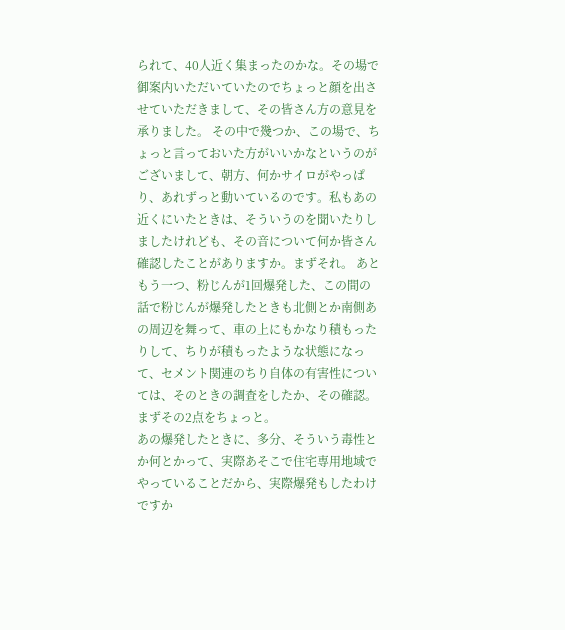られて、40人近く集まったのかな。その場で御案内いただいていたのでちょっと顔を出させていただきまして、その皆さん方の意見を承りました。 その中で幾つか、この場で、ちょっと言っておいた方がいいかなというのがございまして、朝方、何かサイロがやっぱり、あれずっと動いているのです。私もあの近くにいたときは、そういうのを聞いたりしましたけれども、その音について何か皆さん確認したことがありますか。まずそれ。 あともう一つ、粉じんが1回爆発した、この間の話で粉じんが爆発したときも北側とか南側あの周辺を舞って、車の上にもかなり積もったりして、ちりが積もったような状態になって、セメント関連のちり自体の有害性については、そのときの調査をしたか、その確認。まずその2点をちょっと。
あの爆発したときに、多分、そういう毒性とか何とかって、実際あそこで住宅専用地域でやっていることだから、実際爆発もしたわけですか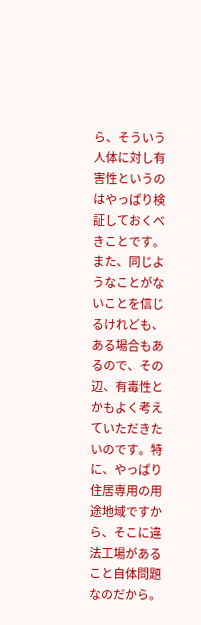ら、そういう人体に対し有害性というのはやっぱり検証しておくべきことです。また、同じようなことがないことを信じるけれども、ある場合もあるので、その辺、有毒性とかもよく考えていただきたいのです。特に、やっぱり住居専用の用途地域ですから、そこに違法工場があること自体問題なのだから。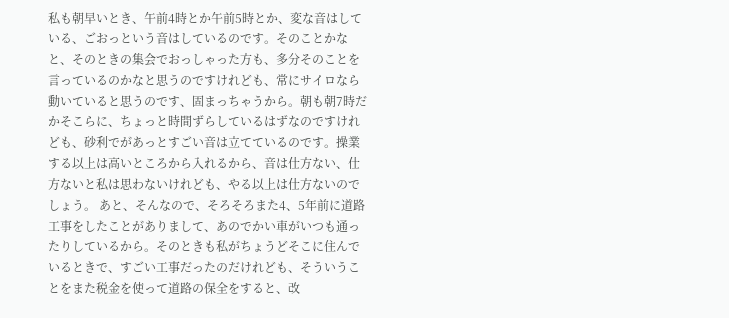私も朝早いとき、午前4時とか午前5時とか、変な音はしている、ごおっという音はしているのです。そのことかなと、そのときの集会でおっしゃった方も、多分そのことを言っているのかなと思うのですけれども、常にサイロなら動いていると思うのです、固まっちゃうから。朝も朝7時だかそこらに、ちょっと時間ずらしているはずなのですけれども、砂利でがあっとすごい音は立てているのです。操業する以上は高いところから入れるから、音は仕方ない、仕方ないと私は思わないけれども、やる以上は仕方ないのでしょう。 あと、そんなので、そろそろまた4、5年前に道路工事をしたことがありまして、あのでかい車がいつも通ったりしているから。そのときも私がちょうどそこに住んでいるときで、すごい工事だったのだけれども、そういうことをまた税金を使って道路の保全をすると、改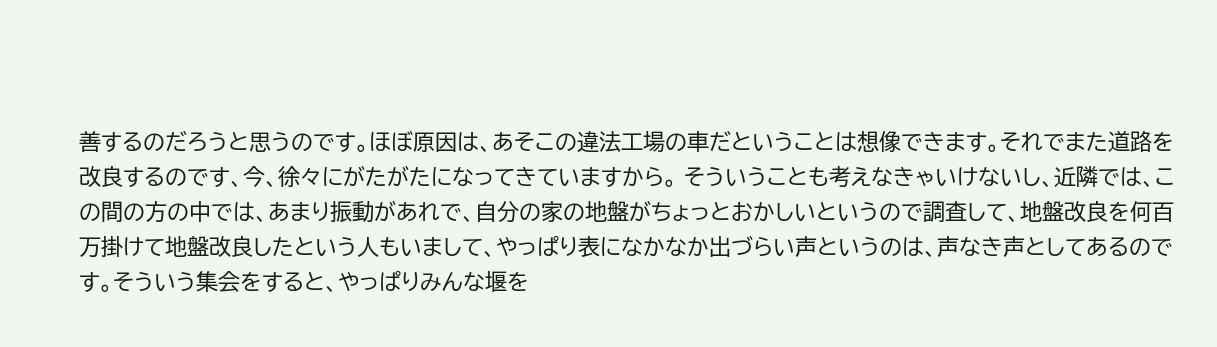善するのだろうと思うのです。ほぼ原因は、あそこの違法工場の車だということは想像できます。それでまた道路を改良するのです、今、徐々にがたがたになってきていますから。 そういうことも考えなきゃいけないし、近隣では、この間の方の中では、あまり振動があれで、自分の家の地盤がちょっとおかしいというので調査して、地盤改良を何百万掛けて地盤改良したという人もいまして、やっぱり表になかなか出づらい声というのは、声なき声としてあるのです。そういう集会をすると、やっぱりみんな堰を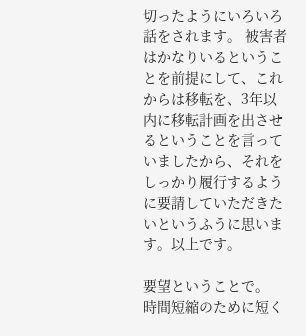切ったようにいろいろ話をされます。 被害者はかなりいるということを前提にして、これからは移転を、3年以内に移転計画を出させるということを言っていましたから、それをしっかり履行するように要請していただきたいというふうに思います。以上です。

要望ということで。
時間短縮のために短く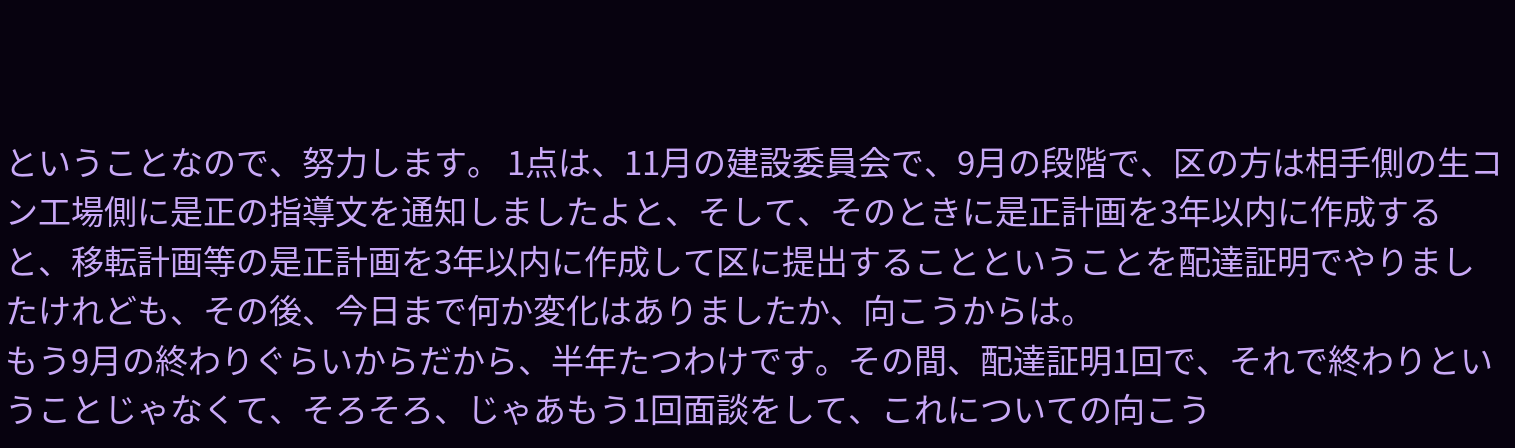ということなので、努力します。 1点は、11月の建設委員会で、9月の段階で、区の方は相手側の生コン工場側に是正の指導文を通知しましたよと、そして、そのときに是正計画を3年以内に作成すると、移転計画等の是正計画を3年以内に作成して区に提出することということを配達証明でやりましたけれども、その後、今日まで何か変化はありましたか、向こうからは。
もう9月の終わりぐらいからだから、半年たつわけです。その間、配達証明1回で、それで終わりということじゃなくて、そろそろ、じゃあもう1回面談をして、これについての向こう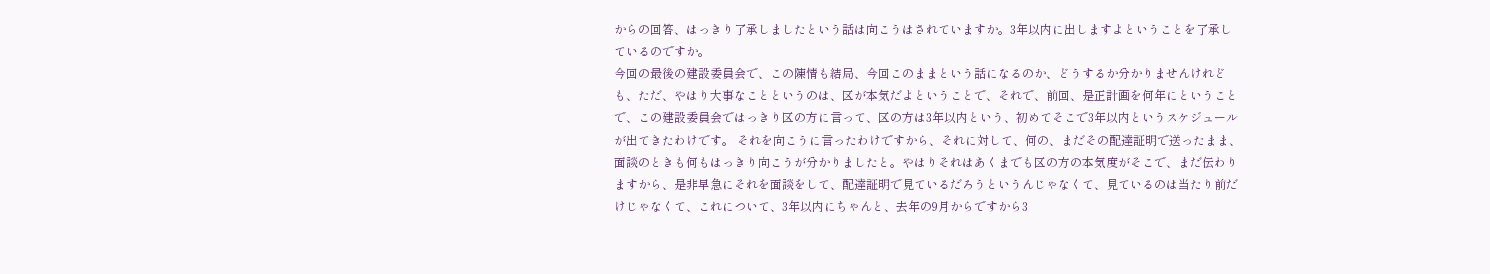からの回答、はっきり了承しましたという話は向こうはされていますか。3年以内に出しますよということを了承しているのですか。
今回の最後の建設委員会で、この陳情も結局、今回このままという話になるのか、どうするか分かりませんけれども、ただ、やはり大事なことというのは、区が本気だよということで、それで、前回、是正計画を何年にということで、この建設委員会ではっきり区の方に言って、区の方は3年以内という、初めてそこで3年以内というスケジュールが出てきたわけです。 それを向こうに言ったわけですから、それに対して、何の、まだその配達証明で送ったまま、面談のときも何もはっきり向こうが分かりましたと。やはりそれはあくまでも区の方の本気度がそこで、まだ伝わりますから、是非早急にそれを面談をして、配達証明で見ているだろうというんじゃなくて、見ているのは当たり前だけじゃなくて、これについて、3年以内にちゃんと、去年の9月からですから3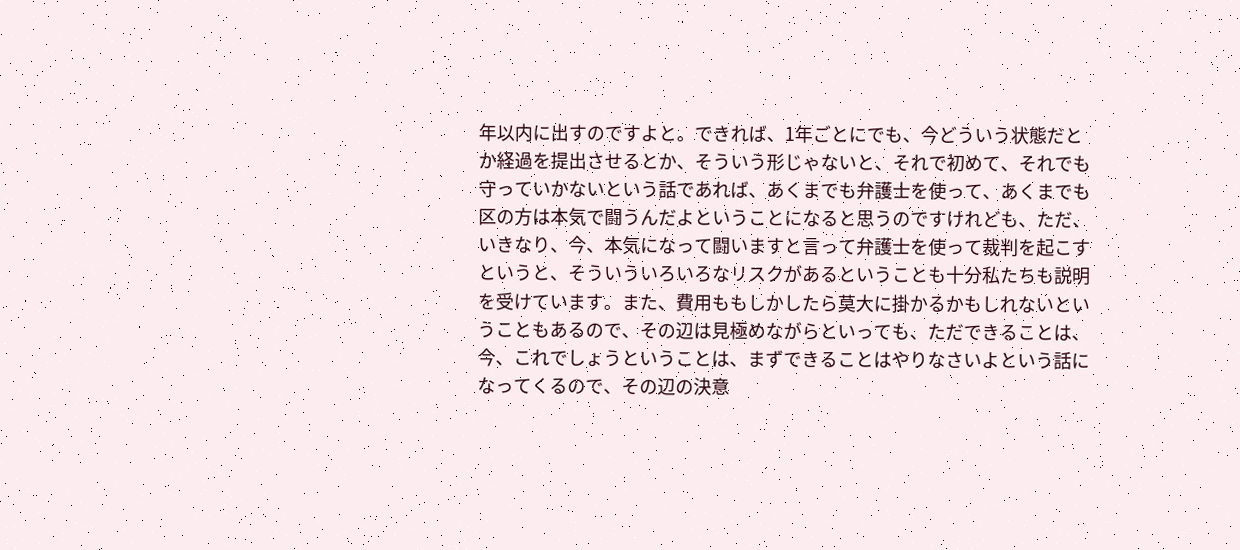年以内に出すのですよと。できれば、1年ごとにでも、今どういう状態だとか経過を提出させるとか、そういう形じゃないと、それで初めて、それでも守っていかないという話であれば、あくまでも弁護士を使って、あくまでも区の方は本気で闘うんだよということになると思うのですけれども、ただ、いきなり、今、本気になって闘いますと言って弁護士を使って裁判を起こすというと、そういういろいろなリスクがあるということも十分私たちも説明を受けています。また、費用ももしかしたら莫大に掛かるかもしれないということもあるので、その辺は見極めながらといっても、ただできることは、今、これでしょうということは、まずできることはやりなさいよという話になってくるので、その辺の決意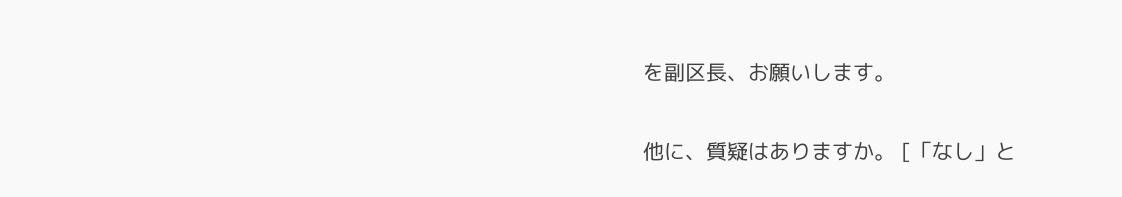を副区長、お願いします。

他に、質疑はありますか。 [「なし」と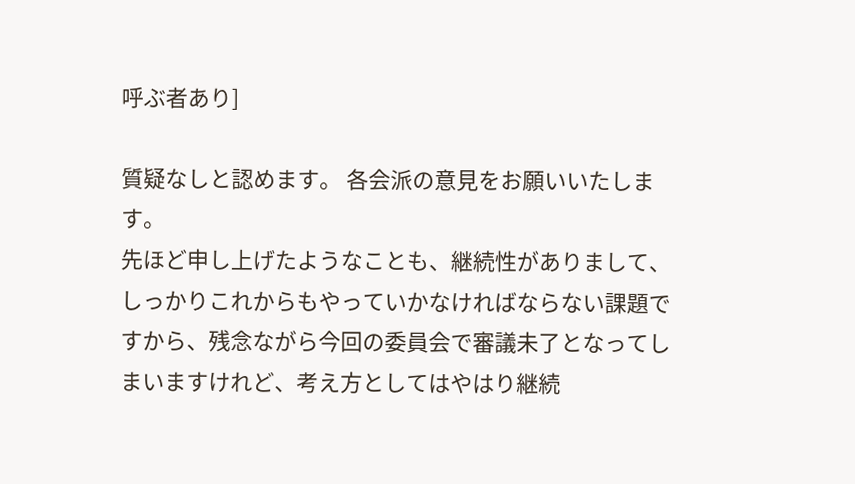呼ぶ者あり]

質疑なしと認めます。 各会派の意見をお願いいたします。
先ほど申し上げたようなことも、継続性がありまして、しっかりこれからもやっていかなければならない課題ですから、残念ながら今回の委員会で審議未了となってしまいますけれど、考え方としてはやはり継続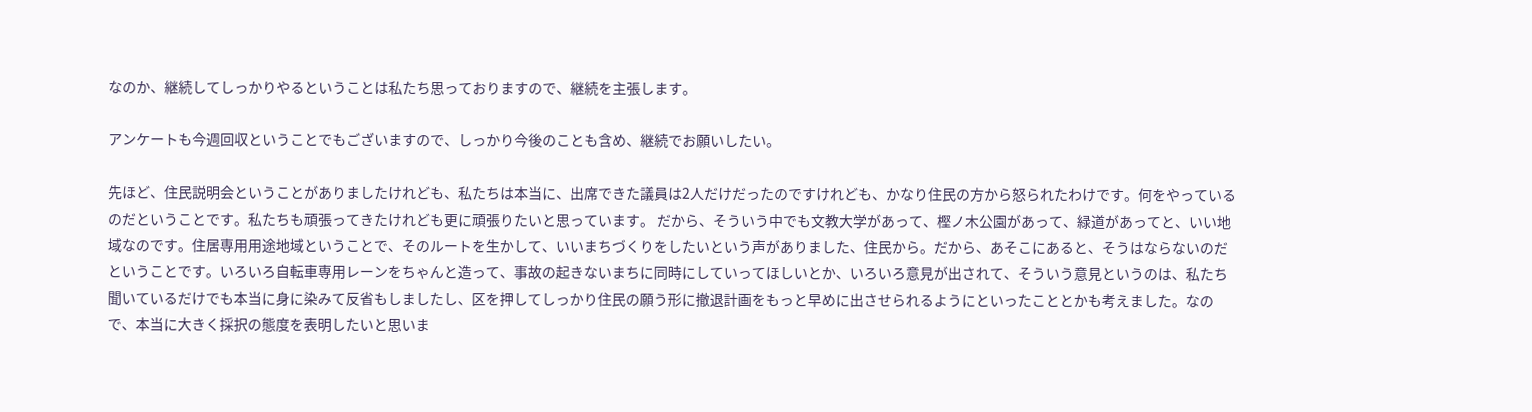なのか、継続してしっかりやるということは私たち思っておりますので、継続を主張します。

アンケートも今週回収ということでもございますので、しっかり今後のことも含め、継続でお願いしたい。

先ほど、住民説明会ということがありましたけれども、私たちは本当に、出席できた議員は2人だけだったのですけれども、かなり住民の方から怒られたわけです。何をやっているのだということです。私たちも頑張ってきたけれども更に頑張りたいと思っています。 だから、そういう中でも文教大学があって、樫ノ木公園があって、緑道があってと、いい地域なのです。住居専用用途地域ということで、そのルートを生かして、いいまちづくりをしたいという声がありました、住民から。だから、あそこにあると、そうはならないのだということです。いろいろ自転車専用レーンをちゃんと造って、事故の起きないまちに同時にしていってほしいとか、いろいろ意見が出されて、そういう意見というのは、私たち聞いているだけでも本当に身に染みて反省もしましたし、区を押してしっかり住民の願う形に撤退計画をもっと早めに出させられるようにといったこととかも考えました。なので、本当に大きく採択の態度を表明したいと思いま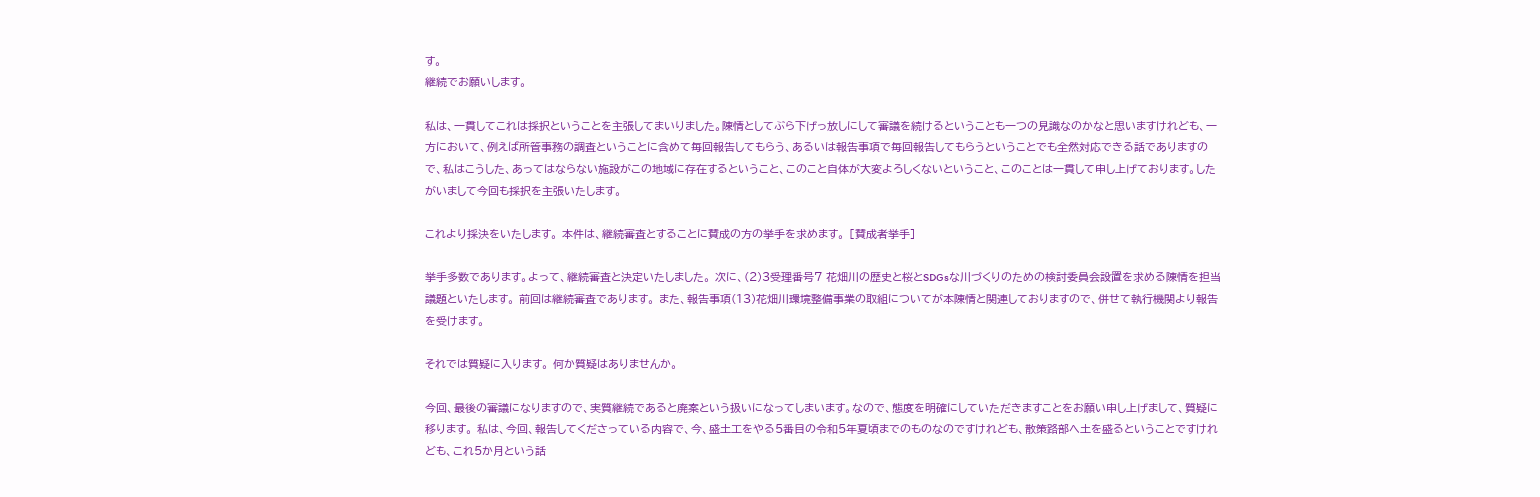す。
継続でお願いします。

私は、一貫してこれは採択ということを主張してまいりました。陳情としてぶら下げっ放しにして審議を続けるということも一つの見識なのかなと思いますけれども、一方において、例えば所管事務の調査ということに含めて毎回報告してもらう、あるいは報告事項で毎回報告してもらうということでも全然対応できる話でありますので、私はこうした、あってはならない施設がこの地域に存在するということ、このこと自体が大変よろしくないということ、このことは一貫して申し上げております。したがいまして今回も採択を主張いたします。

これより採決をいたします。 本件は、継続審査とすることに賛成の方の挙手を求めます。 [賛成者挙手]

挙手多数であります。よって、継続審査と決定いたしました。 次に、(2)3受理番号7 花畑川の歴史と桜とSDGsな川づくりのための検討委員会設置を求める陳情を担当議題といたします。 前回は継続審査であります。 また、報告事項(13)花畑川環境整備事業の取組についてが本陳情と関連しておりますので、併せて執行機関より報告を受けます。

それでは質疑に入ります。 何か質疑はありませんか。

今回、最後の審議になりますので、実質継続であると廃案という扱いになってしまいます。なので、態度を明確にしていただきますことをお願い申し上げまして、質疑に移ります。 私は、今回、報告してくださっている内容で、今、盛土工をやる5番目の令和5年夏頃までのものなのですけれども、散策路部へ土を盛るということですけれども、これ5か月という話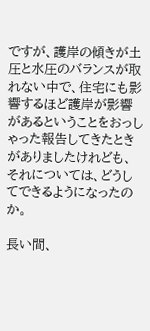ですが、護岸の傾きが土圧と水圧のバランスが取れない中で、住宅にも影響するほど護岸が影響があるということをおっしゃった報告してきたときがありましたけれども、それについては、どうしてできるようになったのか。

長い間、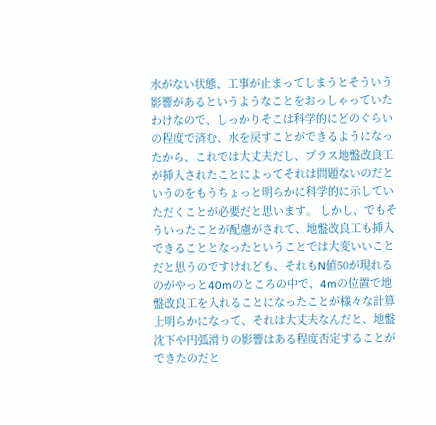水がない状態、工事が止まってしまうとそういう影響があるというようなことをおっしゃっていたわけなので、しっかりそこは科学的にどのぐらいの程度で済む、水を戻すことができるようになったから、これでは大丈夫だし、プラス地盤改良工が挿入されたことによってそれは問題ないのだというのをもうちょっと明らかに科学的に示していただくことが必要だと思います。 しかし、でもそういったことが配慮がされて、地盤改良工も挿入できることとなったということでは大変いいことだと思うのですけれども、それもN値50が現れるのがやっと40mのところの中で、4mの位置で地盤改良工を入れることになったことが様々な計算上明らかになって、それは大丈夫なんだと、地盤沈下や円弧滑りの影響はある程度否定することができたのだと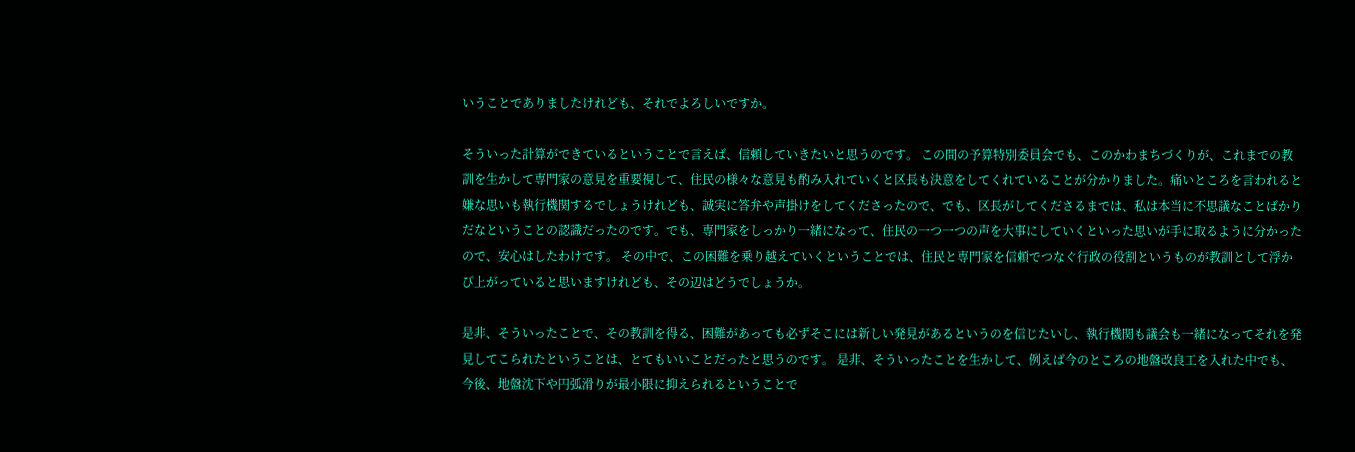いうことでありましたけれども、それでよろしいですか。

そういった計算ができているということで言えば、信頼していきたいと思うのです。 この間の予算特別委員会でも、このかわまちづくりが、これまでの教訓を生かして専門家の意見を重要視して、住民の様々な意見も酌み入れていくと区長も決意をしてくれていることが分かりました。痛いところを言われると嫌な思いも執行機関するでしょうけれども、誠実に答弁や声掛けをしてくださったので、でも、区長がしてくださるまでは、私は本当に不思議なことばかりだなということの認識だったのです。でも、専門家をしっかり一緒になって、住民の一つ一つの声を大事にしていくといった思いが手に取るように分かったので、安心はしたわけです。 その中で、この困難を乗り越えていくということでは、住民と専門家を信頼でつなぐ行政の役割というものが教訓として浮かび上がっていると思いますけれども、その辺はどうでしょうか。

是非、そういったことで、その教訓を得る、困難があっても必ずそこには新しい発見があるというのを信じたいし、執行機関も議会も一緒になってそれを発見してこられたということは、とてもいいことだったと思うのです。 是非、そういったことを生かして、例えば今のところの地盤改良工を入れた中でも、今後、地盤沈下や円弧滑りが最小限に抑えられるということで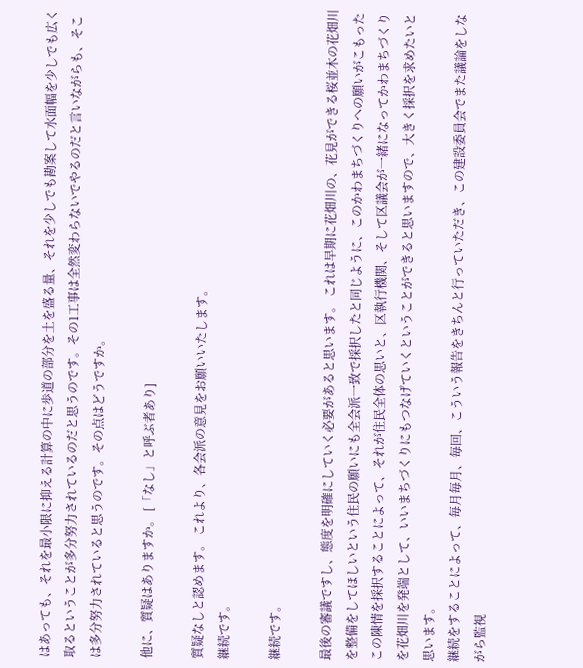はあっても、それを最小限に抑える計算の中に歩道の部分を土を盛る量、それを少しでも勘案して水面幅を少しでも広く取るということが多分努力されているのだと思うのです。その1工事は全然変わらないでやるのだと言いながらも、そこは多分努力されていると思うのです。その点はどうですか。

他に、質疑はありますか。 [「なし」と呼ぶ者あり]

質疑なしと認めます。 これより、各会派の意見をお願いいたします。
継続です。

継続です。

最後の審議ですし、態度を明確にしていく必要があると思います。 これは早期に花畑川の、花見ができる桜並木の花畑川を整備をしてほしいという住民の願いにも全会派一致で採択したと同じように、このかわまちづくりへの願いがこもったこの陳情を採択することによって、それが住民全体の思いと、区執行機関、そして区議会が一緒になってかわまちづくりを花畑川を発端として、いいまちづくりにもつなげていくということができると思いますので、大きく採択を求めたいと思います。
継続をすることによって、毎月毎月、毎回、こういう報告をきちんと行っていただき、この建設委員会でまた議論をしながら監視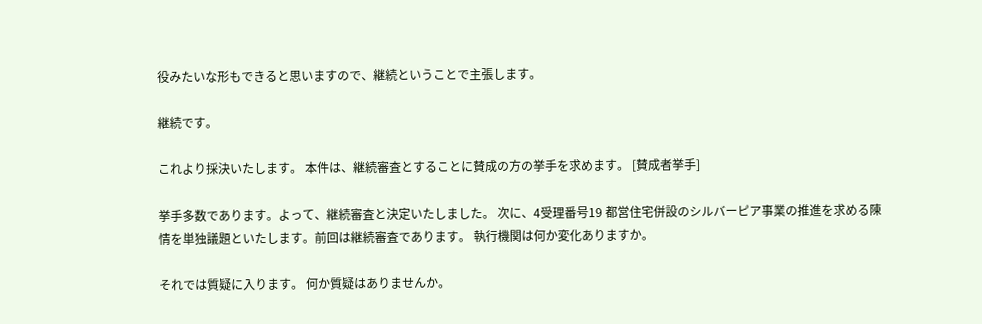役みたいな形もできると思いますので、継続ということで主張します。

継続です。

これより採決いたします。 本件は、継続審査とすることに賛成の方の挙手を求めます。 [賛成者挙手]

挙手多数であります。よって、継続審査と決定いたしました。 次に、4受理番号19 都営住宅併設のシルバーピア事業の推進を求める陳情を単独議題といたします。前回は継続審査であります。 執行機関は何か変化ありますか。

それでは質疑に入ります。 何か質疑はありませんか。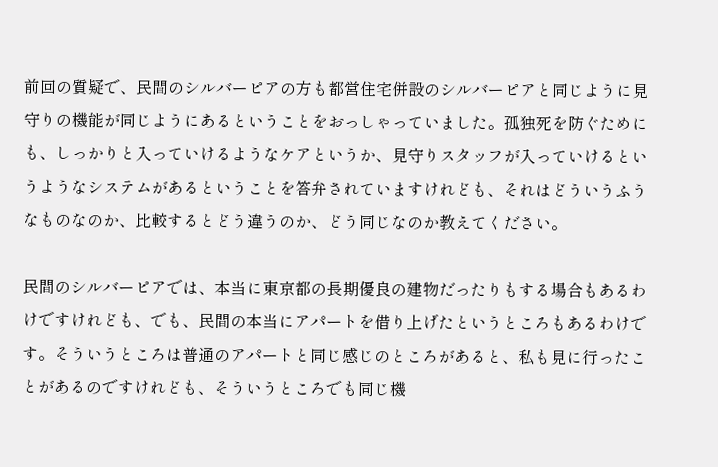前回の質疑で、民間のシルバーピアの方も都営住宅併設のシルバーピアと同じように見守りの機能が同じようにあるということをおっしゃっていました。孤独死を防ぐためにも、しっかりと入っていけるようなケアというか、見守りスタッフが入っていけるというようなシステムがあるということを答弁されていますけれども、それはどういうふうなものなのか、比較するとどう違うのか、どう同じなのか教えてください。

民間のシルバーピアでは、本当に東京都の長期優良の建物だったりもする場合もあるわけですけれども、でも、民間の本当にアパートを借り上げたというところもあるわけです。そういうところは普通のアパートと同じ感じのところがあると、私も見に行ったことがあるのですけれども、そういうところでも同じ機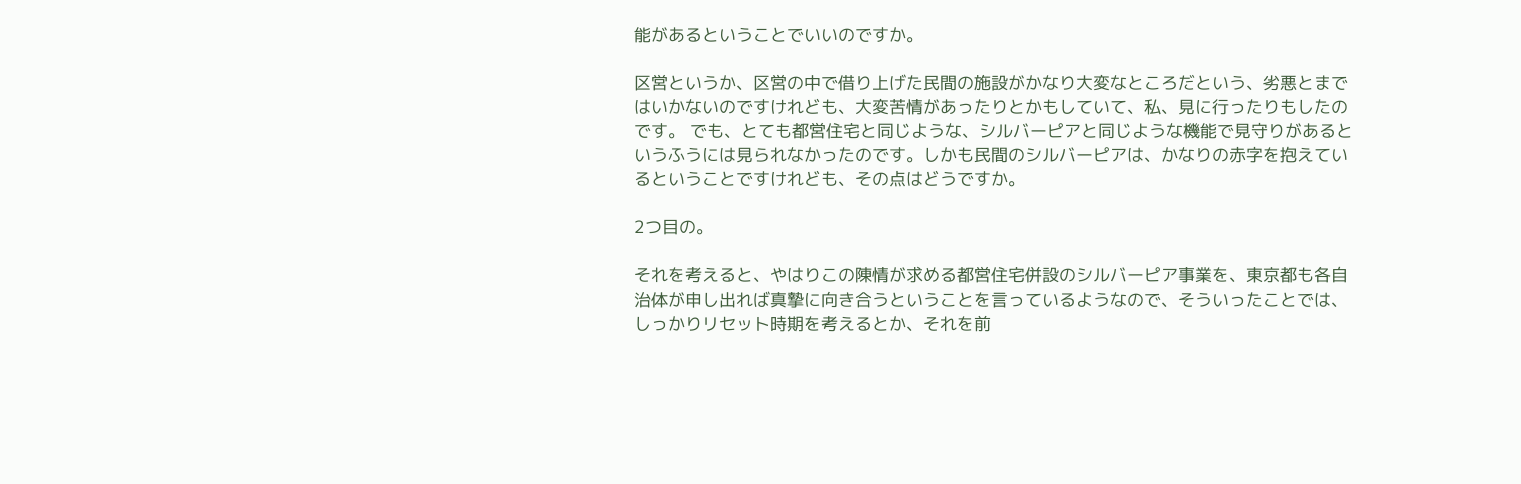能があるということでいいのですか。

区営というか、区営の中で借り上げた民間の施設がかなり大変なところだという、劣悪とまではいかないのですけれども、大変苦情があったりとかもしていて、私、見に行ったりもしたのです。 でも、とても都営住宅と同じような、シルバーピアと同じような機能で見守りがあるというふうには見られなかったのです。しかも民間のシルバーピアは、かなりの赤字を抱えているということですけれども、その点はどうですか。

2つ目の。

それを考えると、やはりこの陳情が求める都営住宅併設のシルバーピア事業を、東京都も各自治体が申し出れば真摯に向き合うということを言っているようなので、そういったことでは、しっかりリセット時期を考えるとか、それを前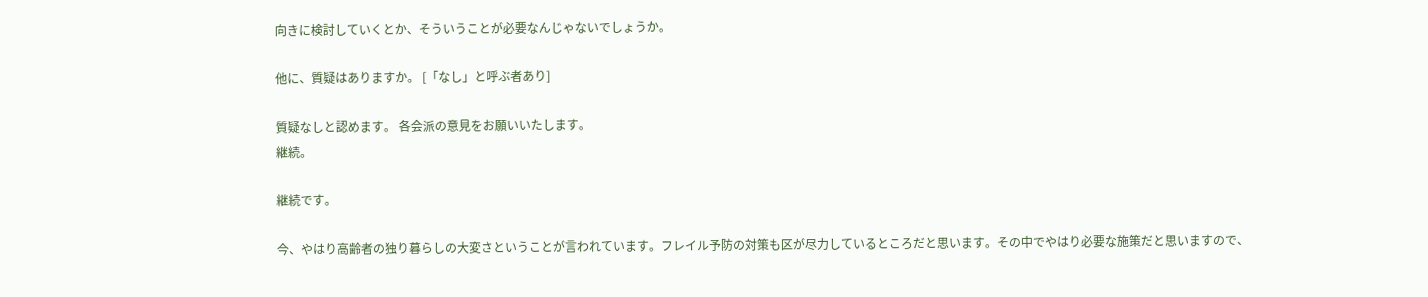向きに検討していくとか、そういうことが必要なんじゃないでしょうか。

他に、質疑はありますか。 [「なし」と呼ぶ者あり]

質疑なしと認めます。 各会派の意見をお願いいたします。
継続。

継続です。

今、やはり高齢者の独り暮らしの大変さということが言われています。フレイル予防の対策も区が尽力しているところだと思います。その中でやはり必要な施策だと思いますので、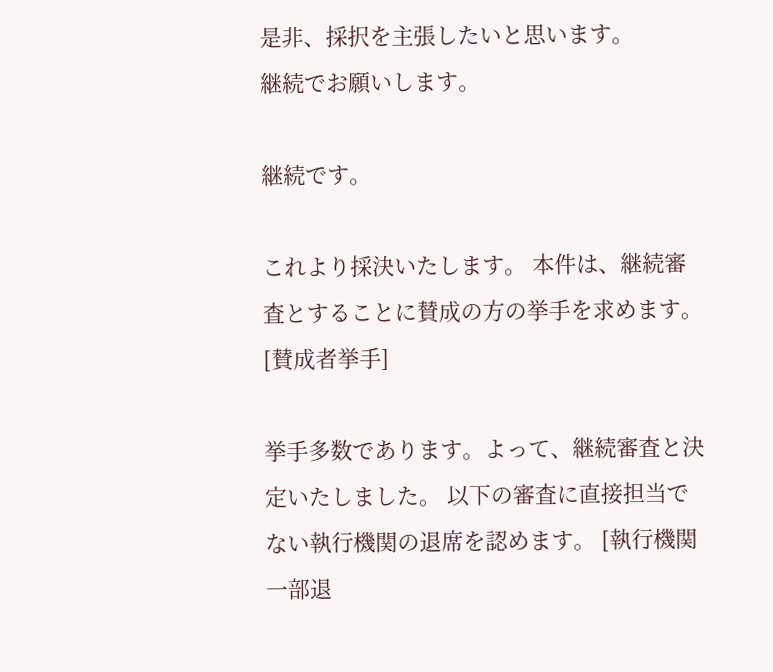是非、採択を主張したいと思います。
継続でお願いします。

継続です。

これより採決いたします。 本件は、継続審査とすることに賛成の方の挙手を求めます。 [賛成者挙手]

挙手多数であります。よって、継続審査と決定いたしました。 以下の審査に直接担当でない執行機関の退席を認めます。 [執行機関一部退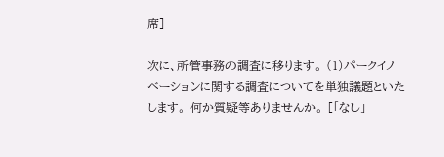席]

次に、所管事務の調査に移ります。 (1)パークイノベーションに関する調査についてを単独議題といたします。 何か質疑等ありませんか。 [「なし」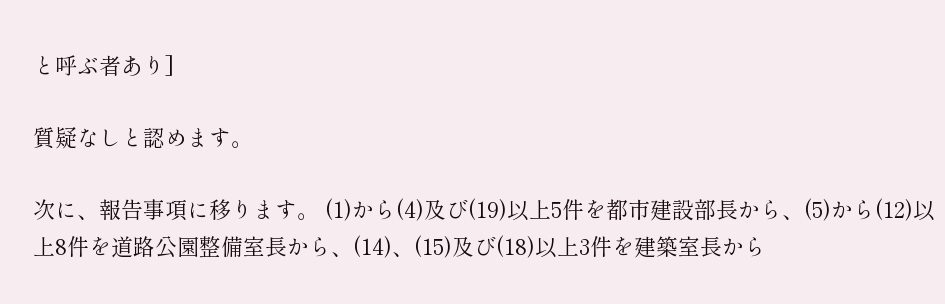と呼ぶ者あり]

質疑なしと認めます。

次に、報告事項に移ります。 (1)から(4)及び(19)以上5件を都市建設部長から、(5)から(12)以上8件を道路公園整備室長から、(14)、(15)及び(18)以上3件を建築室長から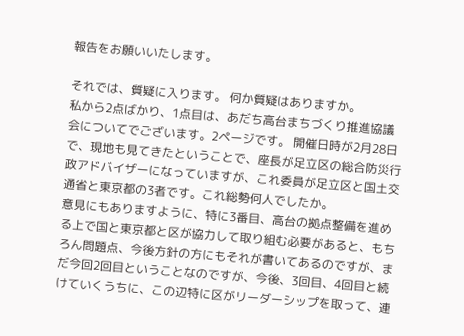報告をお願いいたします。

それでは、質疑に入ります。 何か質疑はありますか。
私から2点ばかり、1点目は、あだち高台まちづくり推進協議会についてでございます。2ページです。 開催日時が2月28日で、現地も見てきたということで、座長が足立区の総合防災行政アドバイザーになっていますが、これ委員が足立区と国土交通省と東京都の3者です。これ総勢何人でしたか。
意見にもありますように、特に3番目、高台の拠点整備を進める上で国と東京都と区が協力して取り組む必要があると、もちろん問題点、今後方針の方にもそれが書いてあるのですが、まだ今回2回目ということなのですが、今後、3回目、4回目と続けていくうちに、この辺特に区がリーダーシップを取って、連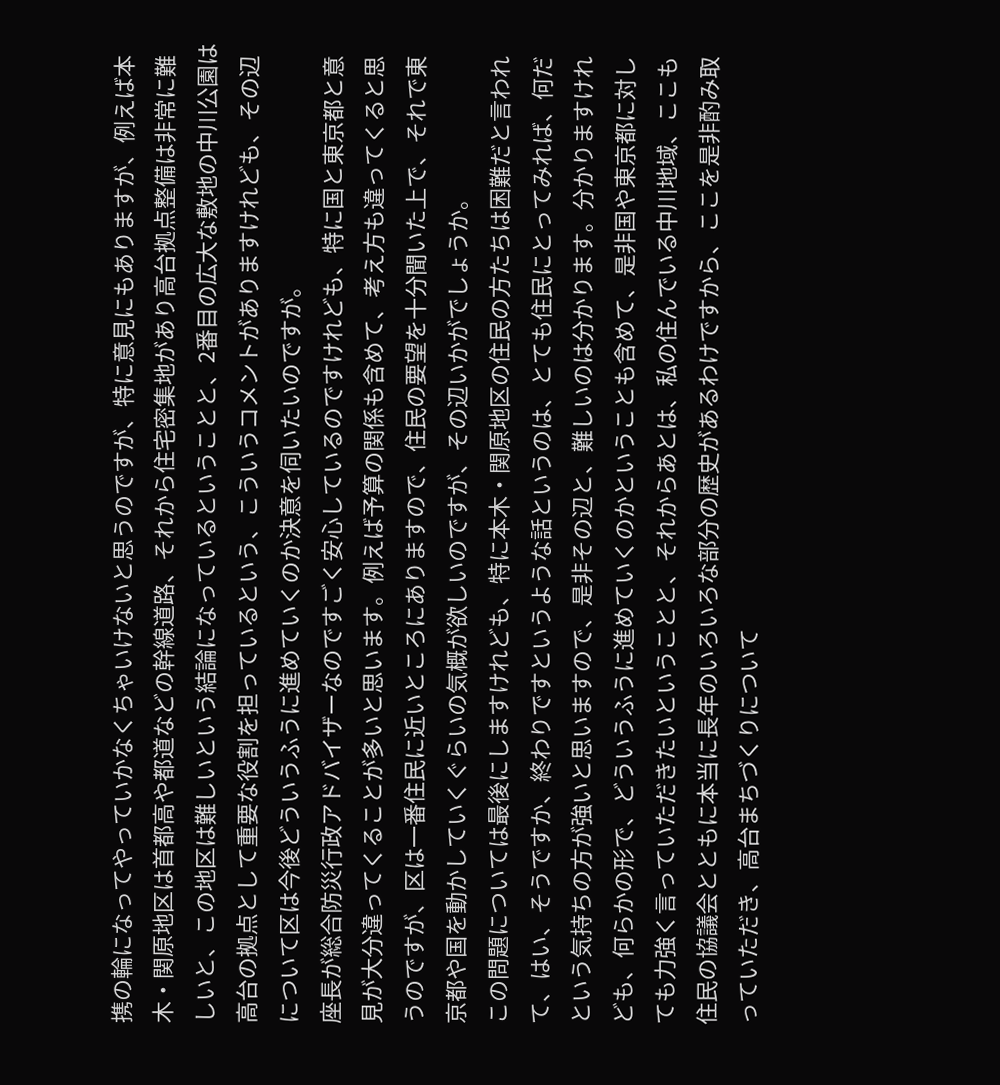携の輪になってやっていかなくちゃいけないと思うのですが、特に意見にもありますが、例えば本木・関原地区は首都高や都道などの幹線道路、それから住宅密集地があり高台拠点整備は非常に難しいと、この地区は難しいという結論になっているということと、2番目の広大な敷地の中川公園は高台の拠点として重要な役割を担っているという、こういうコメントがありますけれども、その辺について区は今後どういうふうに進めていくのか決意を伺いたいのですが。
座長が総合防災行政アドバイザーなのですごく安心しているのですけれども、特に国と東京都と意見が大分違ってくることが多いと思います。例えば予算の関係も含めて、考え方も違ってくると思うのですが、区は一番住民に近いところにありますので、住民の要望を十分聞いた上で、それで東京都や国を動かしていくぐらいの気概が欲しいのですが、その辺いかがでしょうか。
この問題については最後にしますけれども、特に本木・関原地区の住民の方たちは困難だと言われて、はい、そうですか、終わりですというような話というのは、とても住民にとってみれば、何だという気持ちの方が強いと思いますので、是非その辺と、難しいのは分かります。分かりますけれども、何らかの形で、どういうふうに進めていくのかということも含めて、是非国や東京都に対しても力強く言っていただきたいということと、それからあとは、私の住んでいる中川地域、ここも住民の協議会とともに本当に長年のいろいろな部分の歴史があるわけですから、ここを是非酌み取っていただき、高台まちづくりについて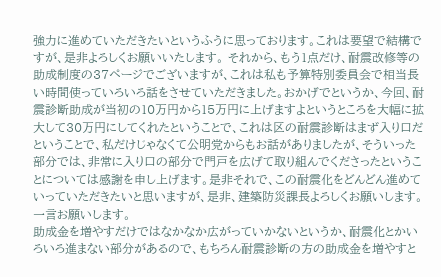強力に進めていただきたいというふうに思っております。これは要望で結構ですが、是非よろしくお願いいたします。 それから、もう1点だけ、耐震改修等の助成制度の37ページでございますが、これは私も予算特別委員会で相当長い時間使っていろいろ話をさせていただきました。おかげでというか、今回、耐震診断助成が当初の10万円から15万円に上げますよというところを大幅に拡大して30万円にしてくれたということで、これは区の耐震診断はまず入り口だということで、私だけじゃなくて公明党からもお話がありましたが、そういった部分では、非常に入り口の部分で門戸を広げて取り組んでくださったということについては感謝を申し上げます。是非それで、この耐震化をどんどん進めていっていただきたいと思いますが、是非、建築防災課長よろしくお願いします。一言お願いします。
助成金を増やすだけではなかなか広がっていかないというか、耐震化とかいろいろ進まない部分があるので、もちろん耐震診断の方の助成金を増やすと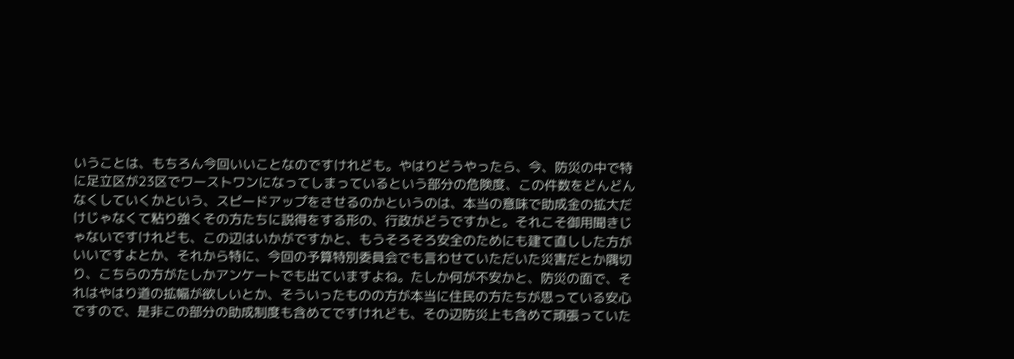いうことは、もちろん今回いいことなのですけれども。やはりどうやったら、今、防災の中で特に足立区が23区でワーストワンになってしまっているという部分の危険度、この件数をどんどんなくしていくかという、スピードアップをさせるのかというのは、本当の意味で助成金の拡大だけじゃなくて粘り強くその方たちに説得をする形の、行政がどうですかと。それこそ御用聞きじゃないですけれども、この辺はいかがですかと、もうそろそろ安全のためにも建て直しした方がいいですよとか、それから特に、今回の予算特別委員会でも言わせていただいた災害だとか隅切り、こちらの方がたしかアンケートでも出ていますよね。たしか何が不安かと、防災の面で、それはやはり道の拡幅が欲しいとか、そういったものの方が本当に住民の方たちが思っている安心ですので、是非この部分の助成制度も含めてですけれども、その辺防災上も含めて頑張っていた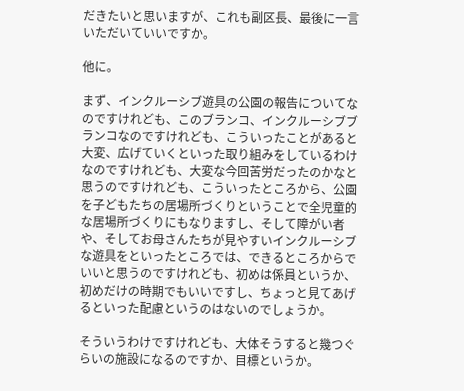だきたいと思いますが、これも副区長、最後に一言いただいていいですか。

他に。

まず、インクルーシブ遊具の公園の報告についてなのですけれども、このブランコ、インクルーシブブランコなのですけれども、こういったことがあると大変、広げていくといった取り組みをしているわけなのですけれども、大変な今回苦労だったのかなと思うのですけれども、こういったところから、公園を子どもたちの居場所づくりということで全児童的な居場所づくりにもなりますし、そして障がい者や、そしてお母さんたちが見やすいインクルーシブな遊具をといったところでは、できるところからでいいと思うのですけれども、初めは係員というか、初めだけの時期でもいいですし、ちょっと見てあげるといった配慮というのはないのでしょうか。

そういうわけですけれども、大体そうすると幾つぐらいの施設になるのですか、目標というか。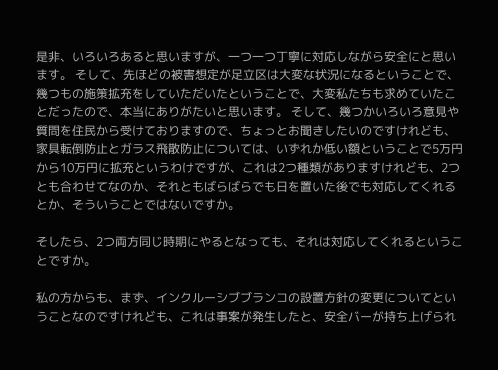是非、いろいろあると思いますが、一つ一つ丁寧に対応しながら安全にと思います。 そして、先ほどの被害想定が足立区は大変な状況になるということで、幾つもの施策拡充をしていただいたということで、大変私たちも求めていたことだったので、本当にありがたいと思います。 そして、幾つかいろいろ意見や質問を住民から受けておりますので、ちょっとお聞きしたいのですけれども、家具転倒防止とガラス飛散防止については、いずれか低い額ということで5万円から10万円に拡充というわけですが、これは2つ種類がありますけれども、2つとも合わせてなのか、それともばらばらでも日を置いた後でも対応してくれるとか、そういうことではないですか。

そしたら、2つ両方同じ時期にやるとなっても、それは対応してくれるということですか。

私の方からも、まず、インクルーシブブランコの設置方針の変更についてということなのですけれども、これは事案が発生したと、安全バーが持ち上げられ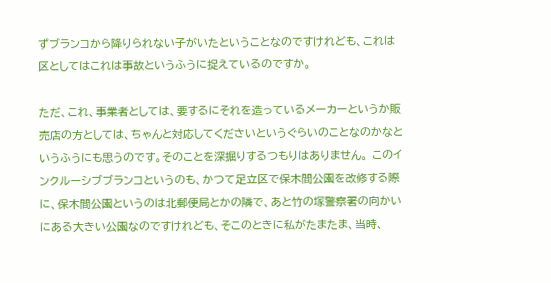ずブランコから降りられない子がいたということなのですけれども、これは区としてはこれは事故というふうに捉えているのですか。

ただ、これ、事業者としては、要するにそれを造っているメーカーというか販売店の方としては、ちゃんと対応してくださいというぐらいのことなのかなというふうにも思うのです。そのことを深掘りするつもりはありません。 このインクルーシブブランコというのも、かつて足立区で保木間公園を改修する際に、保木間公園というのは北郵便局とかの隣で、あと竹の塚警察署の向かいにある大きい公園なのですけれども、そこのときに私がたまたま、当時、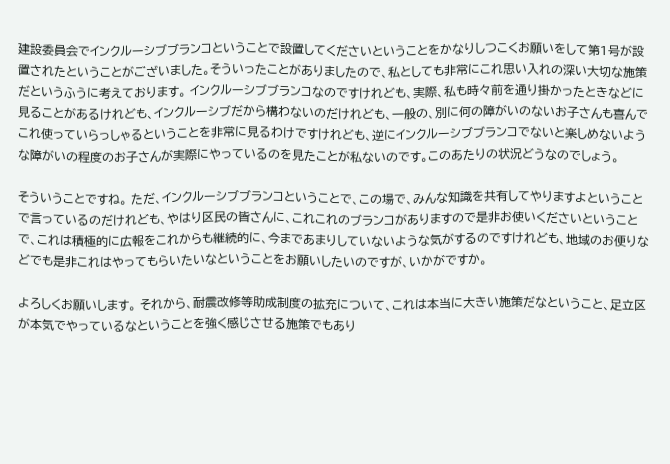建設委員会でインクルーシブブランコということで設置してくださいということをかなりしつこくお願いをして第1号が設置されたということがございました。そういったことがありましたので、私としても非常にこれ思い入れの深い大切な施策だというふうに考えております。 インクルーシブブランコなのですけれども、実際、私も時々前を通り掛かったときなどに見ることがあるけれども、インクルーシブだから構わないのだけれども、一般の、別に何の障がいのないお子さんも喜んでこれ使っていらっしゃるということを非常に見るわけですけれども、逆にインクルーシブブランコでないと楽しめないような障がいの程度のお子さんが実際にやっているのを見たことが私ないのです。このあたりの状況どうなのでしょう。

そういうことですね。 ただ、インクルーシブブランコということで、この場で、みんな知識を共有してやりますよということで言っているのだけれども、やはり区民の皆さんに、これこれのブランコがありますので是非お使いくださいということで、これは積極的に広報をこれからも継続的に、今まであまりしていないような気がするのですけれども、地域のお便りなどでも是非これはやってもらいたいなということをお願いしたいのですが、いかがですか。

よろしくお願いします。 それから、耐震改修等助成制度の拡充について、これは本当に大きい施策だなということ、足立区が本気でやっているなということを強く感じさせる施策でもあり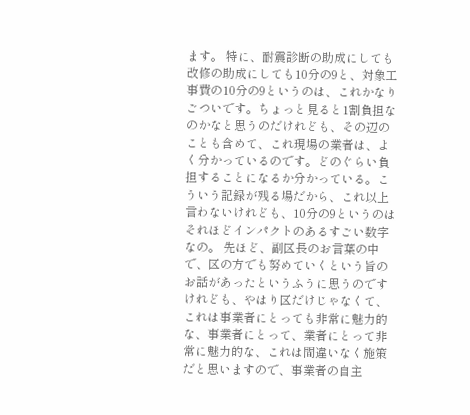ます。 特に、耐震診断の助成にしても改修の助成にしても10分の9と、対象工事費の10分の9というのは、これかなりごついです。ちょっと見ると1割負担なのかなと思うのだけれども、その辺のことも含めて、これ現場の業者は、よく分かっているのです。どのぐらい負担することになるか分かっている。こういう記録が残る場だから、これ以上言わないけれども、10分の9というのはそれほどインパクトのあるすごい数字なの。 先ほど、副区長のお言葉の中で、区の方でも努めていくという旨のお話があったというふうに思うのですけれども、やはり区だけじゃなくて、これは事業者にとっても非常に魅力的な、事業者にとって、業者にとって非常に魅力的な、これは間違いなく施策だと思いますので、事業者の自主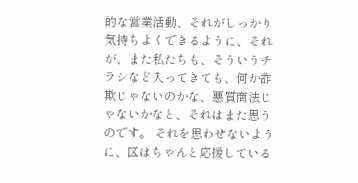的な営業活動、それがしっかり気持ちよくできるように、それが、また私たちも、そういうチラシなど入ってきても、何か詐欺じゃないのかな、悪質商法じゃないかなと、それはまた思うのです。 それを思わせないように、区はちゃんと応援している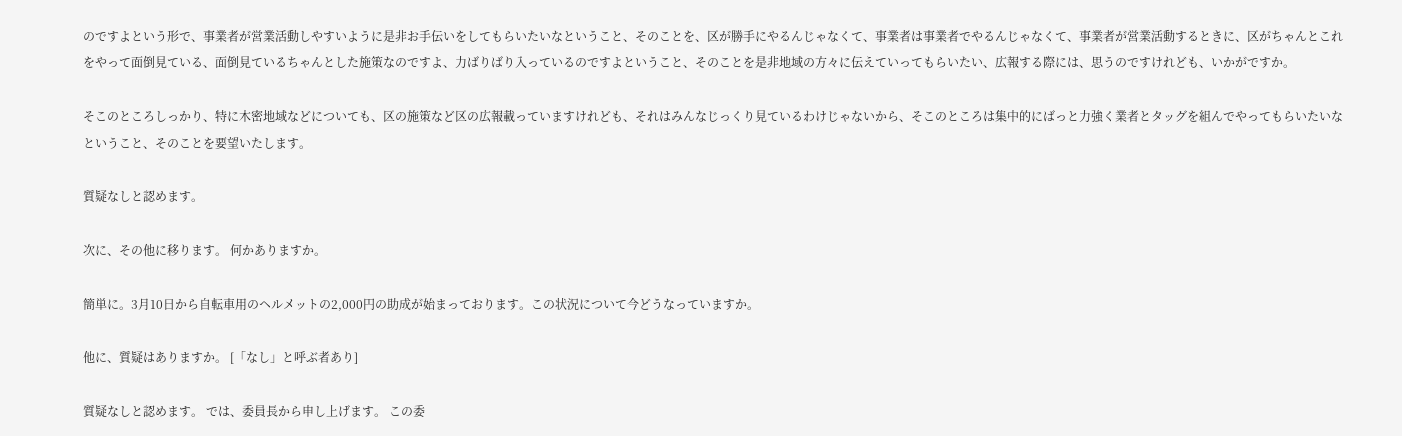のですよという形で、事業者が営業活動しやすいように是非お手伝いをしてもらいたいなということ、そのことを、区が勝手にやるんじゃなくて、事業者は事業者でやるんじゃなくて、事業者が営業活動するときに、区がちゃんとこれをやって面倒見ている、面倒見ているちゃんとした施策なのですよ、力ばりばり入っているのですよということ、そのことを是非地域の方々に伝えていってもらいたい、広報する際には、思うのですけれども、いかがですか。

そこのところしっかり、特に木密地域などについても、区の施策など区の広報載っていますけれども、それはみんなじっくり見ているわけじゃないから、そこのところは集中的にばっと力強く業者とタッグを組んでやってもらいたいなということ、そのことを要望いたします。

質疑なしと認めます。

次に、その他に移ります。 何かありますか。

簡単に。3月10日から自転車用のヘルメットの2,000円の助成が始まっております。この状況について今どうなっていますか。

他に、質疑はありますか。 [「なし」と呼ぶ者あり]

質疑なしと認めます。 では、委員長から申し上げます。 この委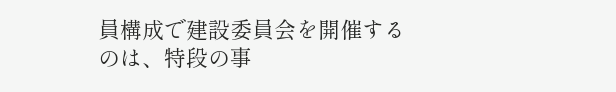員構成で建設委員会を開催するのは、特段の事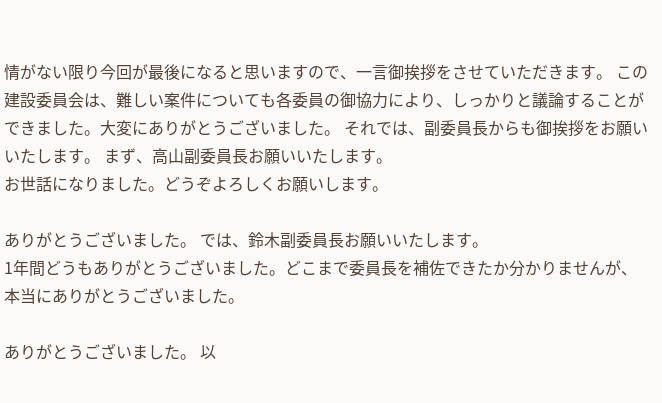情がない限り今回が最後になると思いますので、一言御挨拶をさせていただきます。 この建設委員会は、難しい案件についても各委員の御協力により、しっかりと議論することができました。大変にありがとうございました。 それでは、副委員長からも御挨拶をお願いいたします。 まず、高山副委員長お願いいたします。
お世話になりました。どうぞよろしくお願いします。

ありがとうございました。 では、鈴木副委員長お願いいたします。
1年間どうもありがとうございました。どこまで委員長を補佐できたか分かりませんが、本当にありがとうございました。

ありがとうございました。 以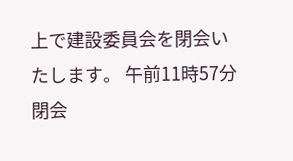上で建設委員会を閉会いたします。 午前11時57分閉会